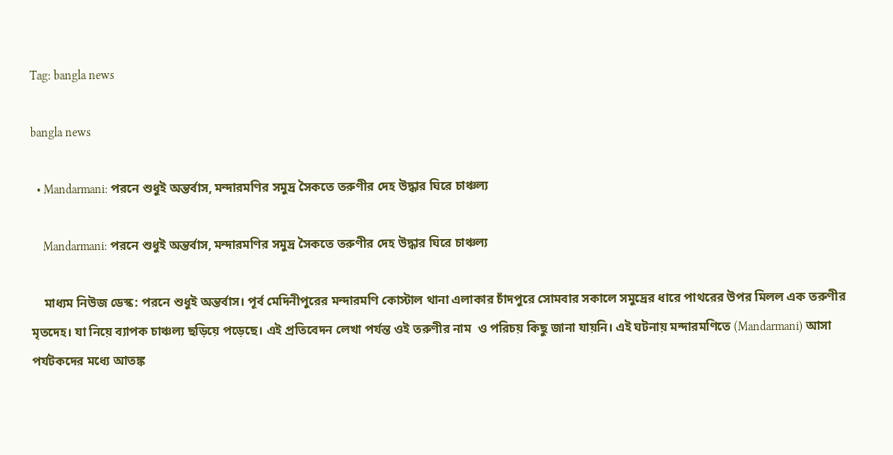Tag: bangla news

bangla news

  • Mandarmani: পরনে শুধুই অন্তর্বাস, মন্দারমণির সমুদ্র সৈকতে তরুণীর দেহ উদ্ধার ঘিরে চাঞ্চল্য

    Mandarmani: পরনে শুধুই অন্তর্বাস, মন্দারমণির সমুদ্র সৈকতে তরুণীর দেহ উদ্ধার ঘিরে চাঞ্চল্য

    মাধ্যম নিউজ ডেস্ক: পরনে শুধুই অন্তর্বাস। পূর্ব মেদিনীপুরের মন্দারমণি কোস্টাল থানা এলাকার চাঁদপুরে সোমবার সকালে সমুদ্রের ধারে পাথরের উপর মিলল এক তরুণীর মৃতদেহ। যা নিয়ে ব্যাপক চাঞ্চল্য ছড়িয়ে পড়েছে। এই প্রতিবেদন লেখা পর্যন্ত ওই তরুণীর নাম  ও পরিচয় কিছু জানা যায়নি। এই ঘটনায় মন্দারমণিতে (Mandarmani) আসা পর্যটকদের মধ্যে আতঙ্ক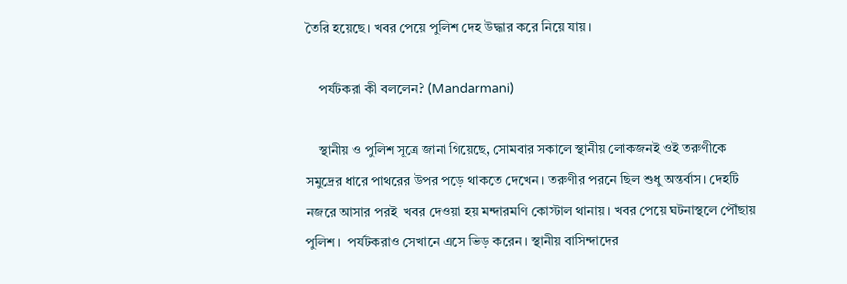তৈরি হয়েছে। খবর পেয়ে পুলিশ দেহ উদ্ধার করে নিয়ে যায়।

    পর্যটকরা কী বললেন? (Mandarmani)

    স্থানীয় ও পুলিশ সূত্রে জানা গিয়েছে, সোমবার সকালে স্থানীয় লোকজনই ওই তরুণীকে সমুদ্রের ধারে পাথরের উপর পড়ে থাকতে দেখেন। তরুণীর পরনে ছিল শুধু অন্তর্বাস। দেহটি নজরে আসার পরই  খবর দেওয়া হয় মন্দারমণি কোস্টাল থানায়। খবর পেয়ে ঘটনাস্থলে পৌঁছায় পুলিশ।  পর্যটকরাও সেখানে এসে ভিড় করেন। স্থানীয় বাসিন্দাদের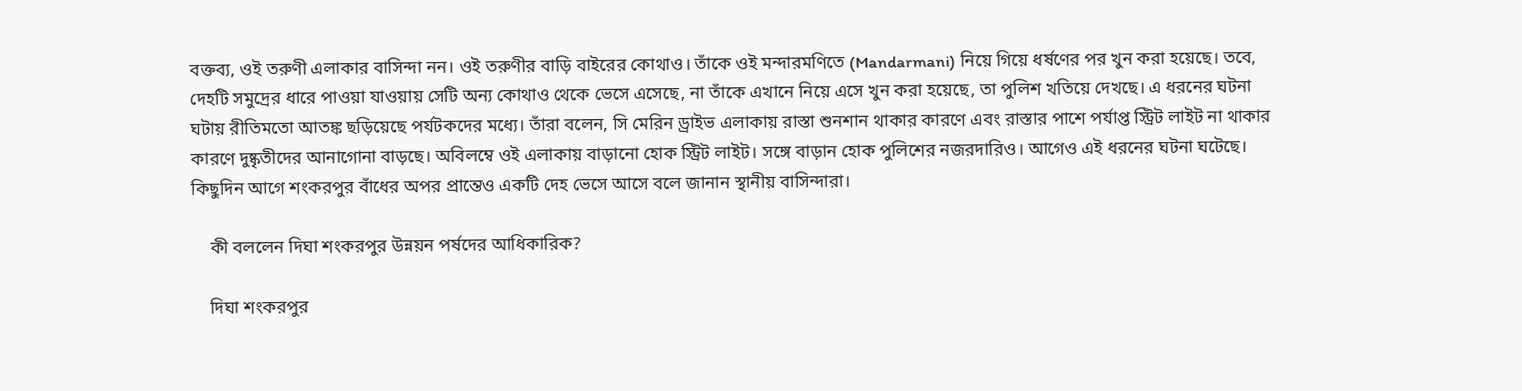বক্তব্য, ওই তরুণী এলাকার বাসিন্দা নন। ওই তরুণীর বাড়ি বাইরের কোথাও। তাঁকে ওই মন্দারমণিতে (Mandarmani) নিয়ে গিয়ে ধর্ষণের পর খুন করা হয়েছে। তবে, দেহটি সমুদ্রের ধারে পাওয়া যাওয়ায় সেটি অন্য কোথাও থেকে ভেসে এসেছে, না তাঁকে এখানে নিয়ে এসে খুন করা হয়েছে, তা পুলিশ খতিয়ে দেখছে। এ ধরনের ঘটনা ঘটায় রীতিমতো আতঙ্ক ছড়িয়েছে পর্যটকদের মধ্যে। তাঁরা বলেন, সি মেরিন ড্রাইভ এলাকায় রাস্তা শুনশান থাকার কারণে এবং রাস্তার পাশে পর্যাপ্ত স্ট্রিট লাইট না থাকার কারণে দুষ্কৃতীদের আনাগোনা বাড়ছে। অবিলম্বে ওই এলাকায় বাড়ানো হোক স্ট্রিট লাইট। সঙ্গে বাড়ান হোক পুলিশের নজরদারিও। আগেও এই ধরনের ঘটনা ঘটেছে। কিছুদিন আগে শংকরপুর বাঁধের অপর প্রান্তেও একটি দেহ ভেসে আসে বলে জানান স্থানীয় বাসিন্দারা।

    কী বললেন দিঘা শংকরপুর উন্নয়ন পর্ষদের আধিকারিক?

    দিঘা শংকরপুর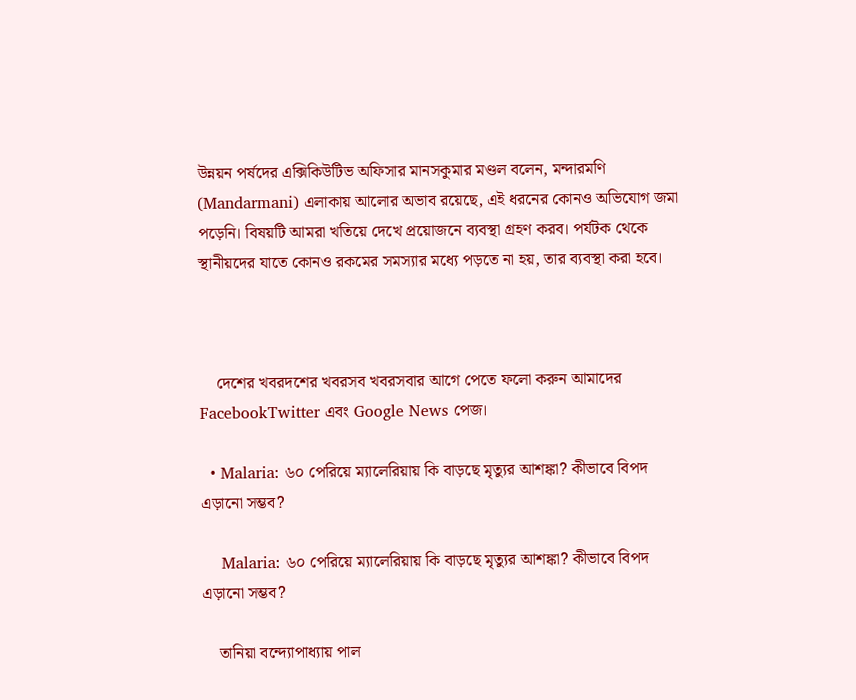উন্নয়ন পর্ষদের এক্সিকিউটিভ অফিসার মানসকুমার মণ্ডল বলেন, মন্দারমণি (Mandarmani) এলাকায় আলোর অভাব রয়েছে, এই ধরনের কোনও অভিযোগ জমা পড়েনি। বিষয়টি আমরা খতিয়ে দেখে প্রয়োজনে ব্যবস্থা গ্রহণ করব। পর্যটক থেকে স্থানীয়দের যাতে কোনও রকমের সমস্যার মধ্যে পড়তে না হয়, তার ব্যবস্থা করা হবে।



    দেশের খবরদশের খবরসব খবরসবার আগে পেতে ফলো করুন আমাদের FacebookTwitter এবং Google News পেজ।

  • Malaria: ৬০ পেরিয়ে ম্যালেরিয়ায় কি বাড়ছে মৃত্যুর আশঙ্কা? কীভাবে বিপদ এড়ানো সম্ভব?

    Malaria: ৬০ পেরিয়ে ম্যালেরিয়ায় কি বাড়ছে মৃত্যুর আশঙ্কা? কীভাবে বিপদ এড়ানো সম্ভব?

    তানিয়া বন্দ্যোপাধ্যায় পাল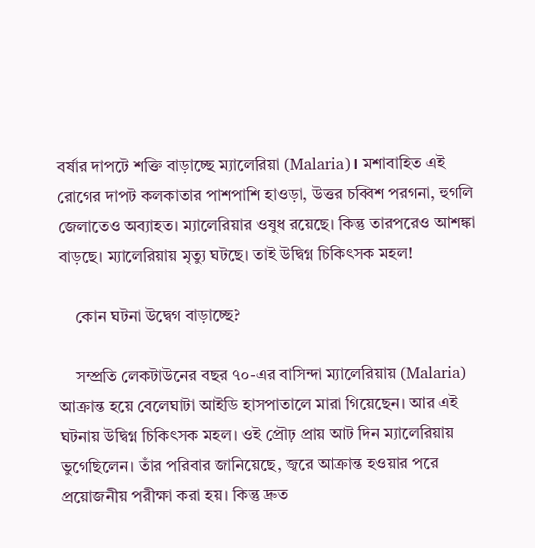বর্ষার দাপটে শক্তি বাড়াচ্ছে ম্যালেরিয়া (Malaria)। মশাবাহিত এই রোগের দাপট কলকাতার পাশপাশি হাওড়া, উত্তর চব্বিশ পরগনা, হুগলি জেলাতেও অব্যাহত। ম্যালেরিয়ার ওষুধ রয়েছে। কিন্তু তারপরেও আশঙ্কা বাড়ছে। ম্যালেরিয়ায় মৃত্যু ঘটছে। তাই উদ্বিগ্ন চিকিৎসক মহল!

    কোন ঘটনা উদ্বেগ বাড়াচ্ছে?

    সম্প্রতি লেকটাউনের বছর ৭০-এর বাসিন্দা ম্যালেরিয়ায় (Malaria) আক্রান্ত হয়ে বেলেঘাটা আইডি হাসপাতালে মারা গিয়েছেন। আর এই ঘটনায় উদ্বিগ্ন চিকিৎসক মহল। ওই প্রৌঢ় প্রায় আট দিন ম্যালেরিয়ায় ভুগেছিলেন। তাঁর পরিবার জানিয়েছে, জ্বরে আক্রান্ত হওয়ার পরে প্রয়োজনীয় পরীক্ষা করা হয়। কিন্তু দ্রুত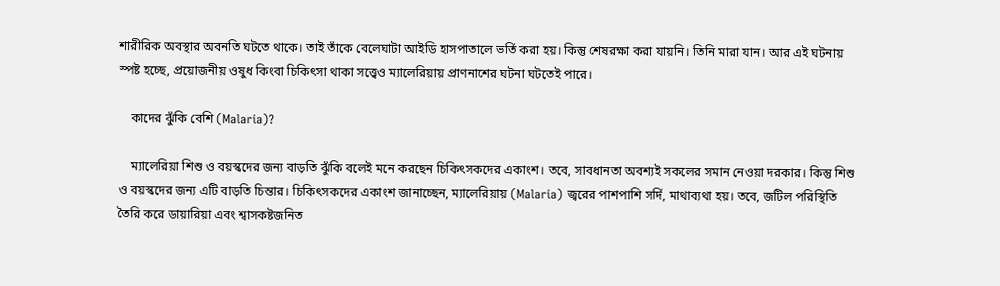শারীরিক অবস্থার অবনতি ঘটতে থাকে। তাই তাঁকে বেলেঘাটা আইডি হাসপাতালে ভর্তি করা হয়। কিন্তু শেষরক্ষা করা যায়নি। তিনি মারা যান। আর এই ঘটনায় স্পষ্ট হচ্ছে, প্রয়োজনীয় ওষুধ কিংবা চিকিৎসা থাকা সত্ত্বেও ম্যালেরিয়ায় প্রাণনাশের ঘটনা ঘটতেই পারে।

    কাদের ঝুঁকি বেশি (Malaria)?

    ম্যালেরিয়া শিশু ও বয়স্কদের জন্য বাড়তি ঝুঁকি বলেই মনে করছেন চিকিৎসকদের একাংশ। তবে, সাবধানতা অবশ্যই সকলের সমান নেওয়া দরকার। কিন্তু শিশু ও বয়স্কদের জন্য এটি বাড়তি চিন্তার। চিকিৎসকদের একাংশ জানাচ্ছেন, ম্যালেরিয়ায় (Malaria) জ্বরের পাশপাশি সর্দি, মাথাব্যথা হয়। তবে, জটিল পরিস্থিতি তৈরি করে ডায়ারিয়া এবং শ্বাসকষ্টজনিত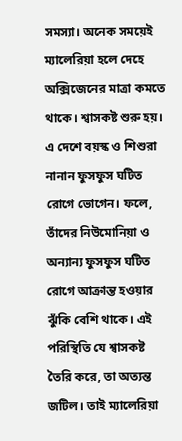সমস্যা। অনেক সময়েই ম্যালেরিয়া হলে দেহে অক্সিজেনের মাত্রা কমতে থাকে। শ্বাসকষ্ট শুরু হয়। এ দেশে বয়স্ক ও শিশুরা নানান ফুসফুস ঘটিত রোগে ভোগেন। ফলে, তাঁদের নিউমোনিয়া ও অন্যান্য ফুসফুস ঘটিত রোগে আক্রান্ত হওয়ার ঝুঁকি বেশি থাকে। এই পরিস্থিতি যে শ্বাসকষ্ট তৈরি করে, তা অত্যন্ত জটিল। তাই ম্যালেরিয়া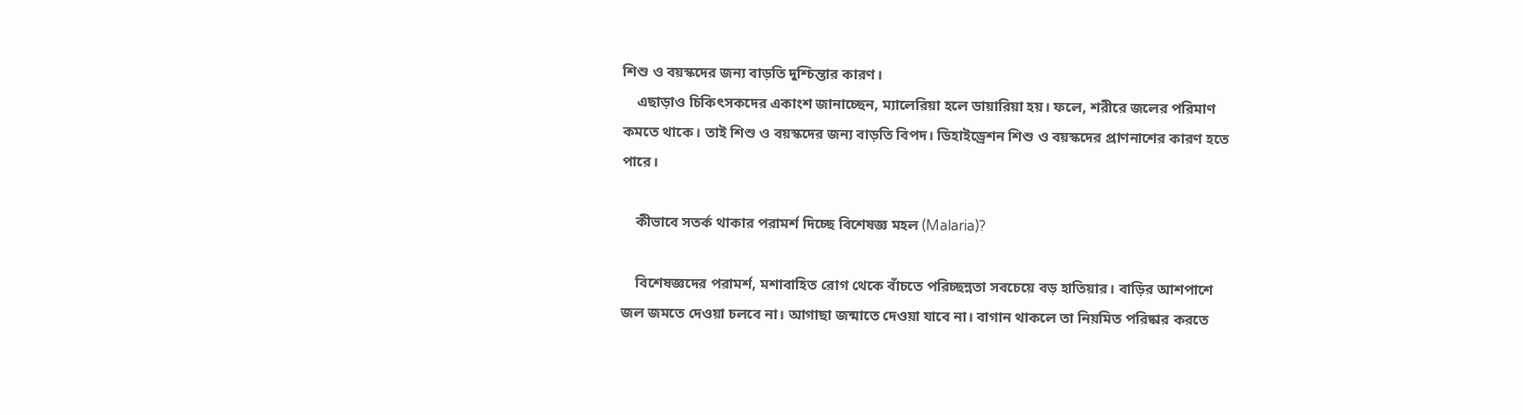শিশু ও বয়স্কদের জন্য বাড়তি দুশ্চিন্তার কারণ।
    এছাড়াও চিকিৎসকদের একাংশ জানাচ্ছেন, ম্যালেরিয়া হলে ডায়ারিয়া হয়। ফলে, শরীরে জলের পরিমাণ কমতে থাকে। তাই শিশু ও বয়স্কদের জন্য বাড়তি বিপদ। ডিহাইড্রেশন শিশু ও বয়স্কদের প্রাণনাশের কারণ হতে পারে।

    কীভাবে সতর্ক থাকার পরামর্শ দিচ্ছে বিশেষজ্ঞ মহল (Malaria)?

    বিশেষজ্ঞদের পরামর্শ, মশাবাহিত রোগ থেকে বাঁচতে পরিচ্ছন্নতা সবচেয়ে বড় হাতিয়ার। বাড়ির আশপাশে জল জমতে দেওয়া চলবে না। আগাছা জন্মাতে দেওয়া যাবে না। বাগান থাকলে তা নিয়মিত পরিষ্কার করতে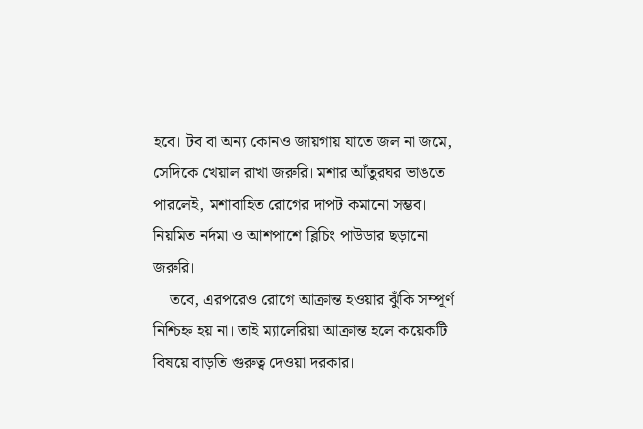হবে। টব বা অন্য কোনও জায়গায় যাতে জল না জমে, সেদিকে খেয়াল রাখা জরুরি। মশার আঁতুরঘর ভাঙতে পারলেই, মশাবাহিত রোগের দাপট কমানো সম্ভব। নিয়মিত নর্দমা ও আশপাশে ব্লিচিং পাউডার ছড়ানো জরুরি।
    তবে, এরপরেও রোগে আক্রান্ত হওয়ার ঝুঁকি সম্পূর্ণ নিশ্চিহ্ন হয় না। তাই ম্যালেরিয়া আক্রান্ত হলে কয়েকটি বিষয়ে বাড়তি গুরুত্ব দেওয়া দরকার।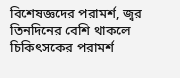বিশেষজ্ঞদের পরামর্শ, জ্বর তিনদিনের বেশি থাকলে চিকিৎসকের পরামর্শ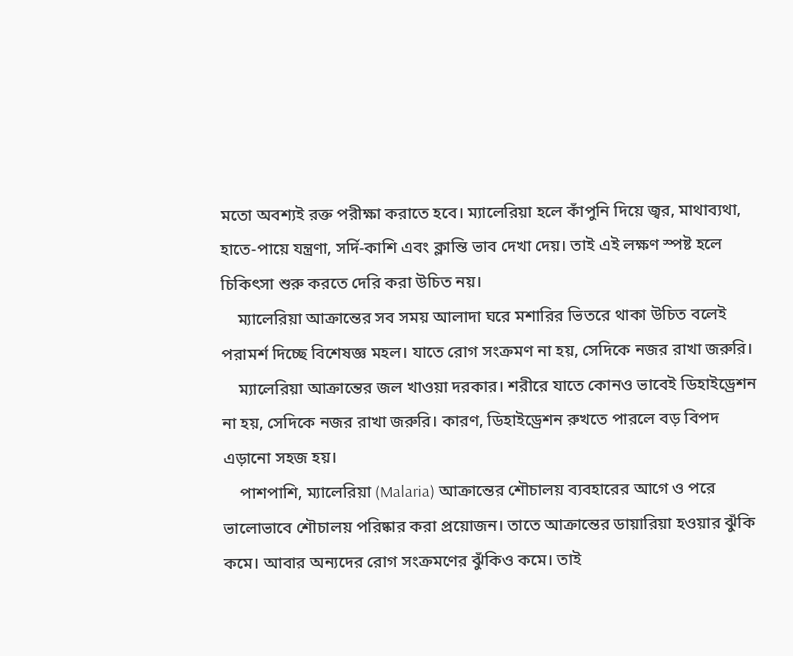মতো অবশ্যই রক্ত পরীক্ষা করাতে হবে। ম্যালেরিয়া হলে কাঁপুনি দিয়ে জ্বর, মাথাব্যথা, হাতে-পায়ে যন্ত্রণা, সর্দি-কাশি এবং ক্লান্তি ভাব দেখা দেয়। তাই এই লক্ষণ স্পষ্ট হলে চিকিৎসা শুরু করতে দেরি করা উচিত নয়।
    ম্যালেরিয়া আক্রান্তের সব সময় আলাদা ঘরে মশারির ভিতরে থাকা উচিত বলেই পরামর্শ দিচ্ছে বিশেষজ্ঞ মহল। যাতে রোগ সংক্রমণ না হয়, সেদিকে নজর রাখা জরুরি।
    ম্যালেরিয়া আক্রান্তের জল খাওয়া দরকার। শরীরে যাতে কোনও ভাবেই ডিহাইড্রেশন না হয়, সেদিকে নজর রাখা জরুরি। কারণ, ডিহাইড্রেশন রুখতে পারলে বড় বিপদ এড়ানো সহজ হয়।
    পাশপাশি, ম্যালেরিয়া (Malaria) আক্রান্তের শৌচালয় ব্যবহারের আগে ও পরে ভালোভাবে শৌচালয় পরিষ্কার করা প্রয়োজন। তাতে আক্রান্তের ডায়ারিয়া হওয়ার ঝুঁকি কমে। আবার অন্যদের রোগ সংক্রমণের ঝুঁকিও কমে। তাই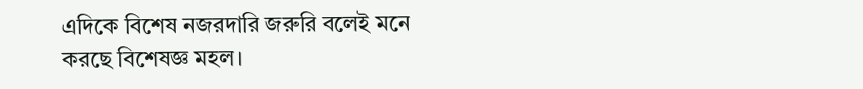এদিকে বিশেষ নজরদারি জরুরি বলেই মনে করছে বিশেষজ্ঞ মহল।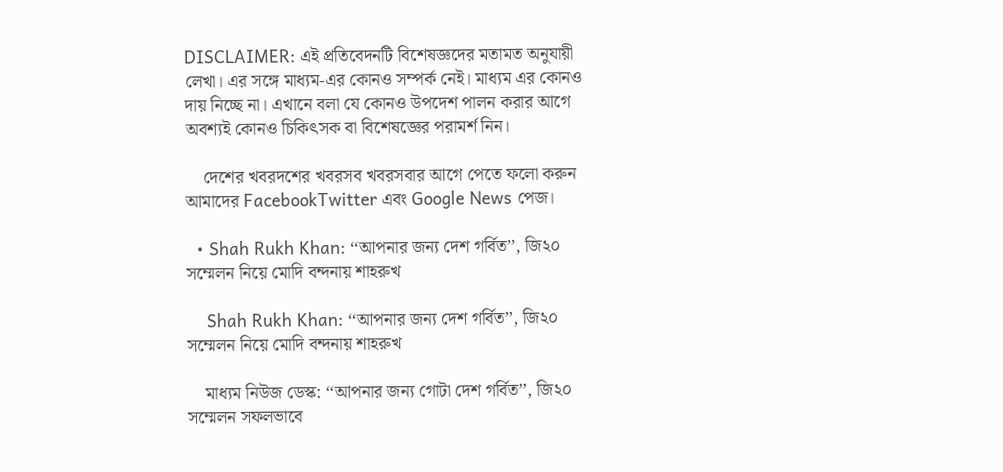DISCLAIMER: এই প্রতিবেদনটি বিশেষজ্ঞদের মতামত অনুযায়ী লেখা। এর সঙ্গে মাধ্যম-এর কোনও সম্পর্ক নেই। মাধ্যম এর কোনও দায় নিচ্ছে না। এখানে বলা যে কোনও উপদেশ পালন করার আগে অবশ্যই কোনও চিকিৎসক বা বিশেষজ্ঞের পরামর্শ নিন।

    দেশের খবরদশের খবরসব খবরসবার আগে পেতে ফলো করুন আমাদের FacebookTwitter এবং Google News পেজ।

  • Shah Rukh Khan: ‘‘আপনার জন্য দেশ গর্বিত’’, জি২০ সম্মেলন নিয়ে মোদি বন্দনায় শাহরুখ

    Shah Rukh Khan: ‘‘আপনার জন্য দেশ গর্বিত’’, জি২০ সম্মেলন নিয়ে মোদি বন্দনায় শাহরুখ

    মাধ্যম নিউজ ডেস্ক: ‘‘আপনার জন্য গোটা দেশ গর্বিত’’, জি২০ সম্মেলন সফলভাবে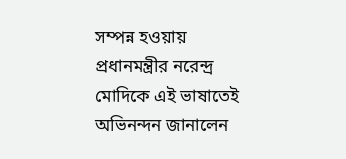সম্পন্ন হওয়ায় প্রধানমন্ত্রীর নরেন্দ্র মোদিকে এই ভাষাতেই অভিনন্দন জানালেন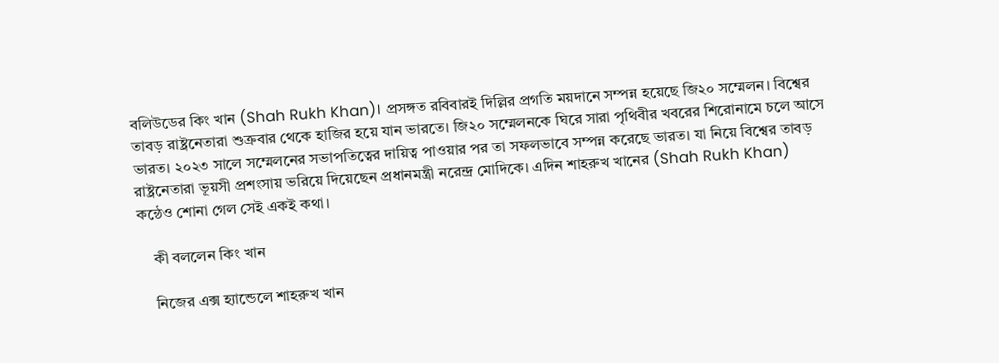বলিউডের কিং খান (Shah Rukh Khan)। প্রসঙ্গত রবিবারই দিল্লির প্রগতি ময়দানে সম্পন্ন হয়েছে জি২০ সম্মেলন। বিশ্বের তাবড় রাষ্ট্রনেতারা শুক্রবার থেকে হাজির হয়ে যান ভারতে। জি২০ সম্মেলনকে ঘিরে সারা পৃথিবীর খবরের শিরোনামে চলে আসে ভারত। ২০২৩ সালে সম্মেলনের সভাপতিত্বের দায়িত্ব পাওয়ার পর তা সফলভাবে সম্পন্ন করেছে ভারত। যা নিয়ে বিশ্বের তাবড় রাষ্ট্রনেতারা ভূয়সী প্রশংসায় ভরিয়ে দিয়েছেন প্রধানমন্ত্রী নরেন্দ্র মোদিকে। এদিন শাহরুখ খানের (Shah Rukh Khan) কন্ঠেও শোনা গেল সেই একই কথা।

    কী বললেন কিং খান

    নিজের এক্স হ্যান্ডেলে শাহরুখ খান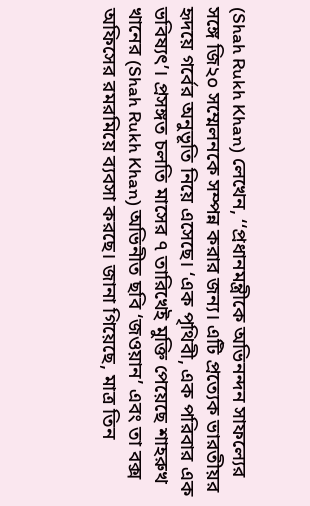(Shah Rukh Khan) লেখেন, ‘‘প্রধানমন্ত্রীকে অভিনন্দন সাফল্যের সঙ্গে জি২০ সম্মেলনকে সম্পন্ন করার জন্য। এটি প্রত্যেক ভারতীয়র হৃদয়ে গর্বের অনুভূতি নিয়ে এসেছে। ‘এক পৃথিবী, এক পরিবার এক ভবিষ্যৎ’। প্রসঙ্গত চলতি মাসের ৭ তারিখেই মুক্তি পেয়েছে শাহরুখ খানের (Shah Rukh Khan) অভিনীত ছবি ‘জওয়ান’ এবং তা বক্স অফিসের রমরমিয়ে ব্যবসা করছে। জানা গিয়েছে, মাত্র তিন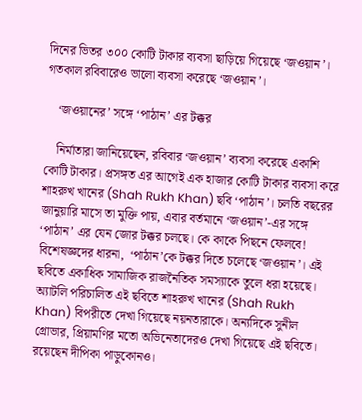দিনের ভিতর ৩০০ কোটি টাকার ব্যবসা ছাড়িয়ে গিয়েছে ‘জওয়ান’। গতকাল রবিবারেও ভালো ব্যবসা করেছে ‘জওয়ান’।

    ‘জওয়ানের’ সঙ্গে ‘পাঠান’ এর টক্কর

    নির্মাতারা জানিয়েছেন, রবিবার ‘জওয়ান’ ব্যবসা করেছে একাশি কোটি টাকার। প্রসঙ্গত এর আগেই এক হাজার কোটি টাকার ব্যবসা করে শাহরুখ খানের (Shah Rukh Khan) ছবি ‘পাঠান’। চলতি বছরের জানুয়ারি মাসে তা মুক্তি পায়, এবার বর্তমানে ‘জওয়ান’-এর সঙ্গে ‘পাঠান’ এর যেন জোর টক্কর চলছে। কে কাকে পিছনে ফেলবে! বিশেষজ্ঞদের ধারনা,  ‘পাঠান’কে টক্কর দিতে চলেছে ‘জওয়ান’। এই ছবিতে একাধিক সামাজিক রাজনৈতিক সমস্যাকে তুলে ধরা হয়েছে। অ্যাটলি পরিচালিত এই ছবিতে শাহরুখ খানের (Shah Rukh Khan) বিপরীতে দেখা গিয়েছে নয়নতারাকে। অন্যদিকে সুনীল গ্রোভার, প্রিয়ামণির মতো অভিনেতাদেরও দেখা গিয়েছে এই ছবিতে। রয়েছেন দীপিকা পাড়ুকোনও।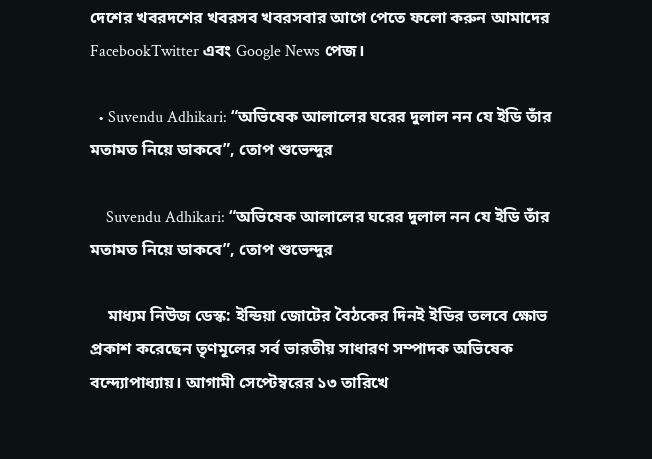দেশের খবরদশের খবরসব খবরসবার আগে পেতে ফলো করুন আমাদের FacebookTwitter এবং Google News পেজ।

  • Suvendu Adhikari: “অভিষেক আলালের ঘরের দুলাল নন যে ইডি তাঁর মতামত নিয়ে ডাকবে”, তোপ শুভেন্দুর

    Suvendu Adhikari: “অভিষেক আলালের ঘরের দুলাল নন যে ইডি তাঁর মতামত নিয়ে ডাকবে”, তোপ শুভেন্দুর

    মাধ্যম নিউজ ডেস্ক: ইন্ডিয়া জোটের বৈঠকের দিনই ইডির তলবে ক্ষোভ প্রকাশ করেছেন তৃণমূলের সর্ব ভারতীয় সাধারণ সম্পাদক অভিষেক বন্দ্যোপাধ্যায়। আগামী সেপ্টেম্বরের ১৩ তারিখে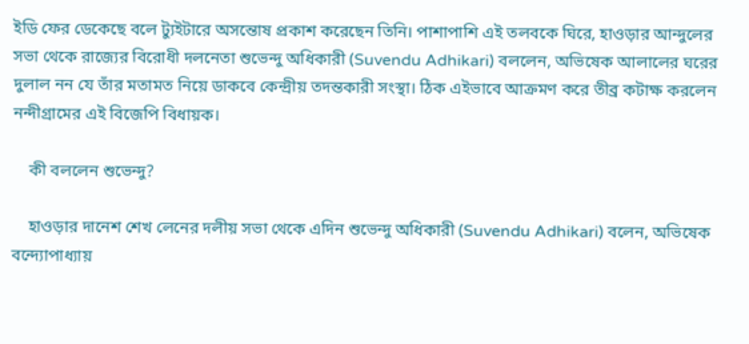ইডি ফের ডেকেছে বলে ট্যুইটারে অসন্তোষ প্রকাশ করেছেন তিনি। পাশাপাশি এই তলবকে ঘিরে, হাওড়ার আন্দুলের সভা থেকে রাজ্যের বিরোধী দলনেতা শুভেন্দু অধিকারী (Suvendu Adhikari) বললেন, অভিষেক আলালের ঘরের দুলাল নন যে তাঁর মতামত নিয়ে ডাকবে কেন্দ্রীয় তদন্তকারী সংস্থা। ঠিক এইভাবে আক্রমণ করে তীব্র কটাক্ষ করলেন নন্দীগ্রামের এই বিজেপি বিধায়ক।

    কী বললেন শুভেন্দু?

    হাওড়ার দানেশ শেখ লেনের দলীয় সভা থেকে এদিন শুভেন্দু অধিকারী (Suvendu Adhikari) বলেন, অভিষেক বন্দ্যোপাধ্যায়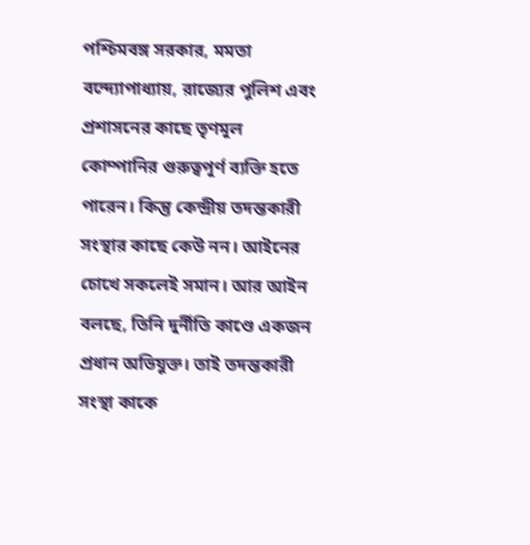পশ্চিমবঙ্গ সরকার, মমতা বন্দ্যোপাধ্যায়, রাজ্যের পুলিশ এবং প্রশাসনের কাছে তৃণমূল কোম্পানির গুরুত্বপূর্ণ ব্যক্তি হতে পারেন। কিন্তু কেন্দ্রীয় তদন্তকারী সংস্থার কাছে কেউ নন। আইনের চোখে সকলেই সমান। আর আইন বলছে, তিনি দুর্নীতি কাণ্ডে একজন প্রধান অভিযুক্ত। তাই তদন্তকারী সংস্থা কাকে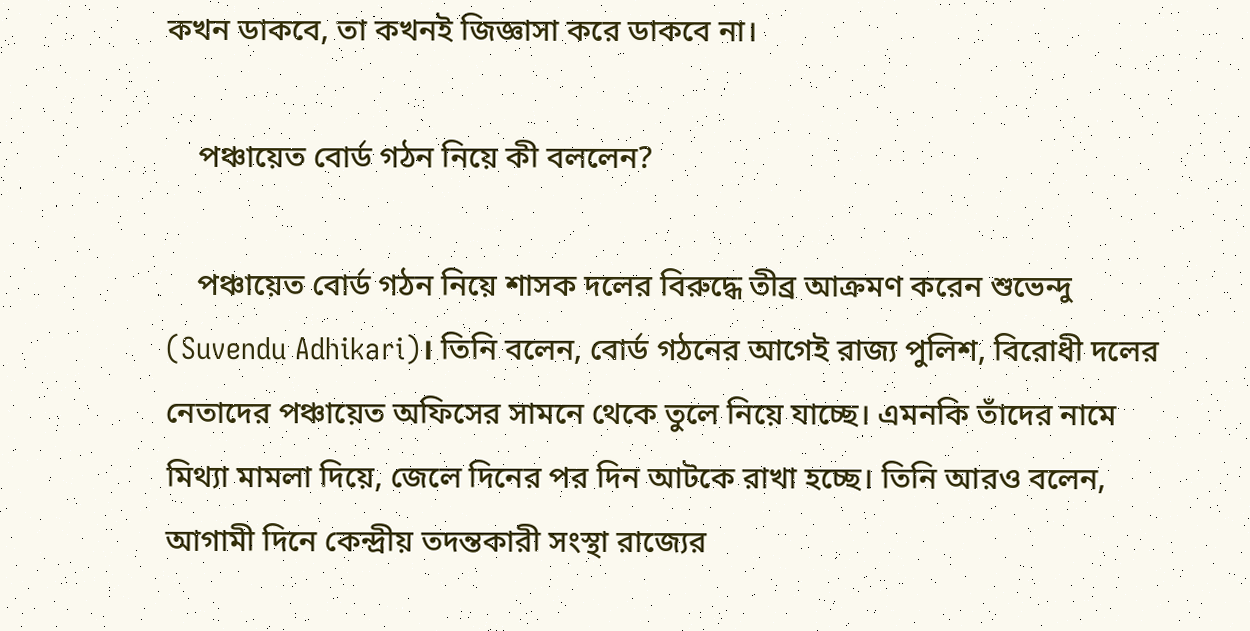কখন ডাকবে, তা কখনই জিজ্ঞাসা করে ডাকবে না।

    পঞ্চায়েত বোর্ড গঠন নিয়ে কী বললেন?

    পঞ্চায়েত বোর্ড গঠন নিয়ে শাসক দলের বিরুদ্ধে তীব্র আক্রমণ করেন শুভেন্দু (Suvendu Adhikari)। তিনি বলেন, বোর্ড গঠনের আগেই রাজ্য পুলিশ, বিরোধী দলের নেতাদের পঞ্চায়েত অফিসের সামনে থেকে তুলে নিয়ে যাচ্ছে। এমনকি তাঁদের নামে মিথ্যা মামলা দিয়ে, জেলে দিনের পর দিন আটকে রাখা হচ্ছে। তিনি আরও বলেন, আগামী দিনে কেন্দ্রীয় তদন্তকারী সংস্থা রাজ্যের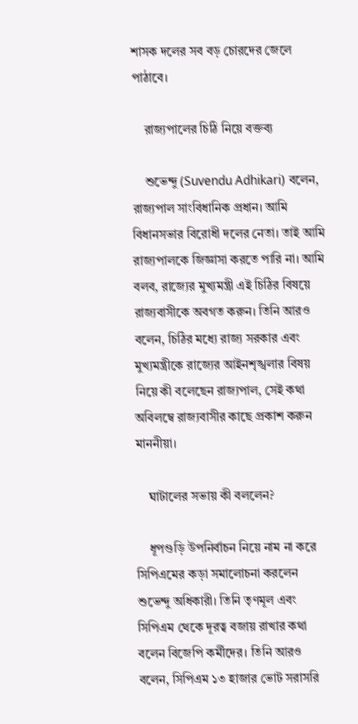শাসক দলের সব বড় চোরদের জেলে পাঠাবে।

    রাজ্যপালের চিঠি নিয়ে বক্তব্য

    শুভেন্দু (Suvendu Adhikari) বলেন, রাজ্যপাল সাংবিধানিক প্রধান। আমি বিধানসভার বিরোধী দলের নেতা। তাই আমি রাজ্যপালকে জিজ্ঞাসা করতে পারি না। আমি বলব, রাজ্যের মুখ্যমন্ত্রী এই চিঠির বিষয়ে রাজ্যবাসীকে অবগত করুন। তিনি আরও বলেন, চিঠির মধ্যে রাজ্য সরকার এবং মুখ্যমন্ত্রীকে রাজ্যের আইনশৃঙ্খলার বিষয় নিয়ে কী বলেছেন রাজ্যপাল, সেই কথা অবিলম্বে রাজ্যবাসীর কাছে প্রকাশ করুন মাননীয়া।

    ঘাটালের সভায় কী বললেন?

    ধূপগুড়ি উপনির্বাচন নিয়ে নাম না করে সিপিএমের কড়া সমালোচনা করলেন শুভেন্দু অধিকারী। তিনি তৃণমূল এবং সিপিএম থেকে দূরত্ব বজায় রাখার কথা বলেন বিজেপি কর্মীদের। তিনি আরও বলেন, সিপিএম ১৩ হাজার ভোট সরাসরি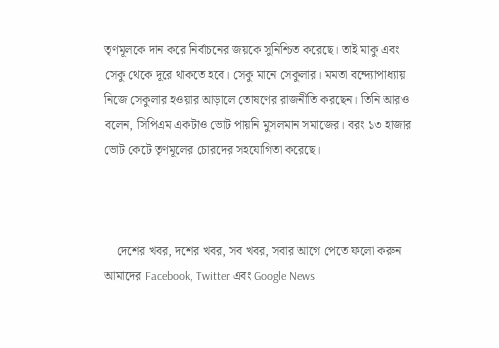তৃণমূলকে দান করে নির্বাচনের জয়কে সুনিশ্চিত করেছে। তাই মাকু এবং সেকু থেকে দূরে থাকতে হবে। সেকু মানে সেকুলার। মমতা বন্দ্যোপাধ্যায় নিজে সেকুলার হওয়ার আড়ালে তোষণের রাজনীতি করছেন। তিনি আরও বলেন, সিপিএম একটাও ভোট পায়নি মুসলমান সমাজের। বরং ১৩ হাজার ভোট কেটে তৃণমূলের চোরদের সহযোগিতা করেছে।



    দেশের খবর, দশের খবর, সব খবর, সবার আগে পেতে ফলো করুন আমাদের Facebook, Twitter এবং Google News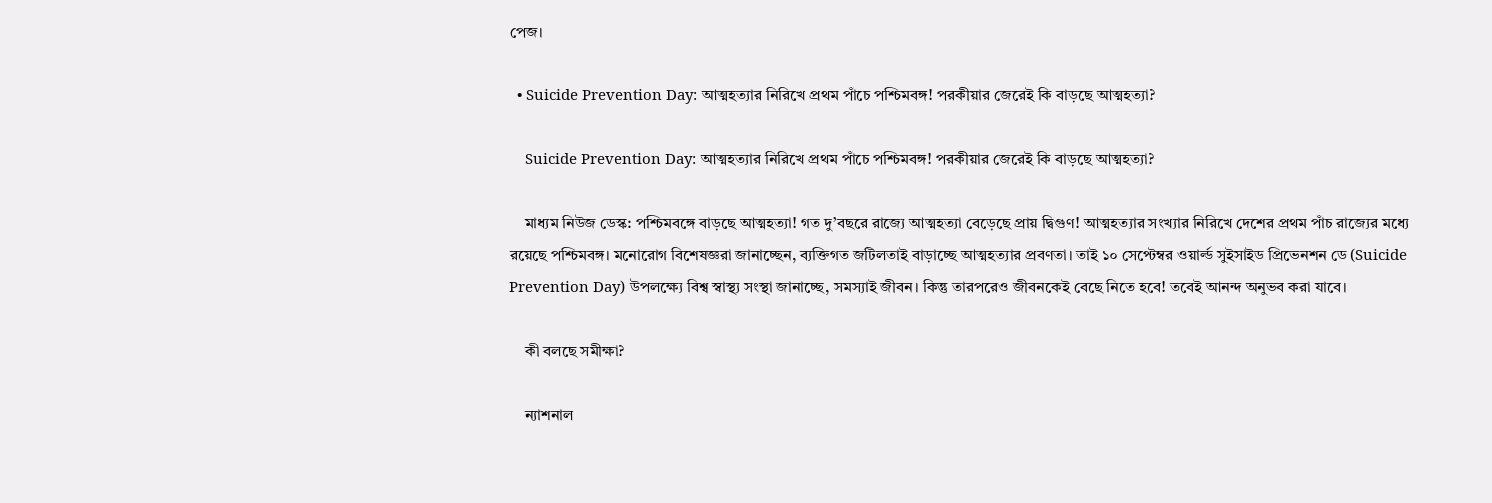পেজ।

  • Suicide Prevention Day: আত্মহত্যার নিরিখে প্রথম পাঁচে পশ্চিমবঙ্গ! পরকীয়ার জেরেই কি বাড়ছে আত্মহত্যা?

    Suicide Prevention Day: আত্মহত্যার নিরিখে প্রথম পাঁচে পশ্চিমবঙ্গ! পরকীয়ার জেরেই কি বাড়ছে আত্মহত্যা?

    মাধ্যম নিউজ ডেস্ক: পশ্চিমবঙ্গে বাড়ছে আত্মহত্যা! গত দু’বছরে রাজ্যে আত্মহত্যা বেড়েছে প্রায় দ্বিগুণ! আত্মহত্যার সংখ্যার নিরিখে দেশের প্রথম পাঁচ রাজ্যের মধ্যে রয়েছে পশ্চিমবঙ্গ। মনোরোগ বিশেষজ্ঞরা জানাচ্ছেন, ব্যক্তিগত জটিলতাই বাড়াচ্ছে আত্মহত্যার প্রবণতা। তাই ১০ সেপ্টেম্বর ওয়ার্ল্ড সুইসাইড প্রিভেনশন ডে (Suicide Prevention Day) উপলক্ষ্যে বিশ্ব স্বাস্থ্য সংস্থা জানাচ্ছে, সমস্যাই জীবন। কিন্তু তারপরেও জীবনকেই বেছে নিতে হবে! তবেই আনন্দ অনুভব করা যাবে।

    কী বলছে সমীক্ষা?

    ন্যাশনাল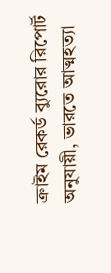ক্রাইম রেকর্ড ব্যুরোর রিপোর্ট অনুযায়ী, ভারতে আত্মহত্যা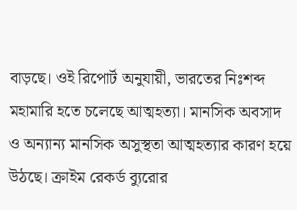বাড়ছে। ওই রিপোর্ট অনুযায়ী, ভারতের নিঃশব্দ মহামারি হতে চলেছে আত্মহত্যা। মানসিক অবসাদ ও অন্যান্য মানসিক অসুস্থতা আত্মহত্যার কারণ হয়ে উঠছে। ক্রাইম রেকর্ড ব্যুরোর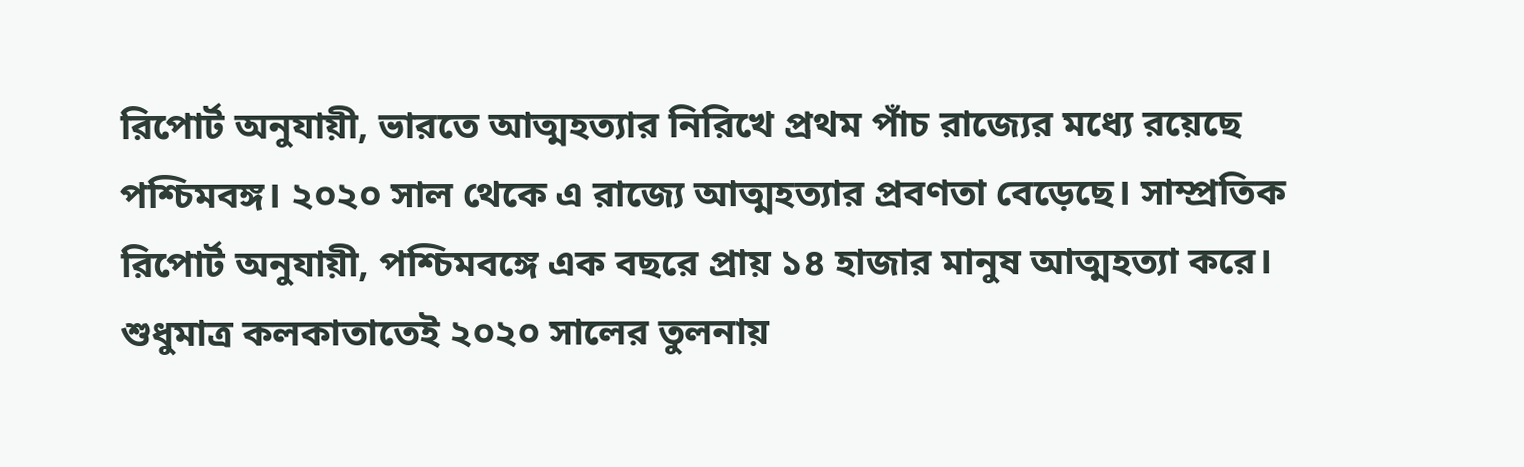রিপোর্ট অনুযায়ী, ভারতে আত্মহত্যার নিরিখে প্রথম পাঁচ রাজ্যের মধ্যে রয়েছে পশ্চিমবঙ্গ। ২০২০ সাল থেকে এ রাজ্যে আত্মহত্যার প্রবণতা বেড়েছে। সাম্প্রতিক রিপোর্ট অনুযায়ী, পশ্চিমবঙ্গে এক বছরে প্রায় ১৪ হাজার মানুষ আত্মহত্যা করে। শুধুমাত্র কলকাতাতেই ২০২০ সালের তুলনায়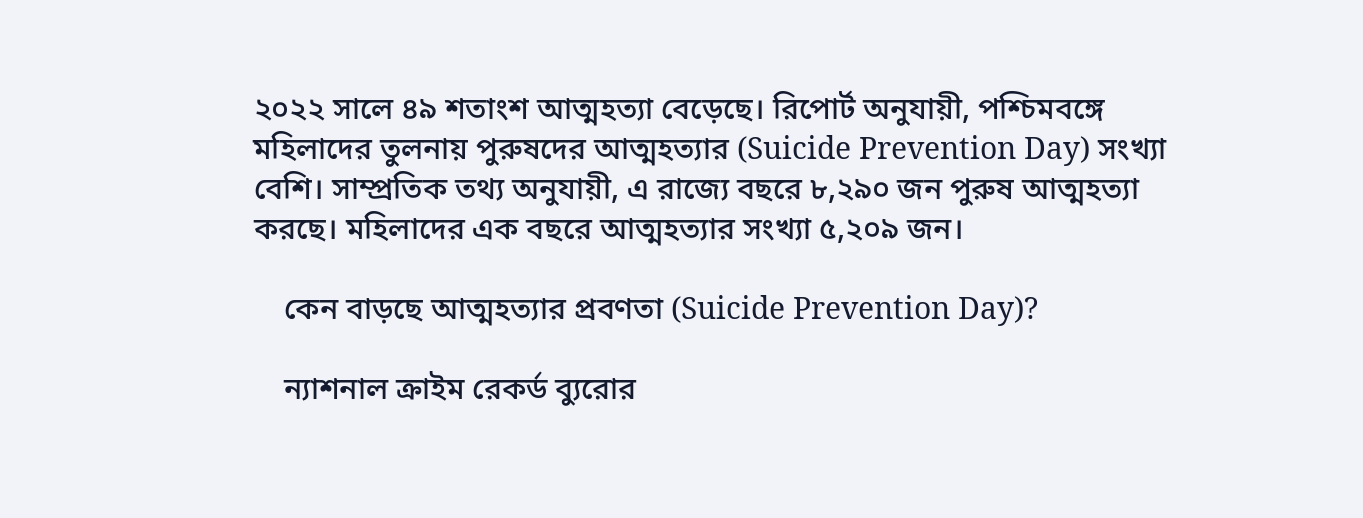২০২২ সালে ৪৯ শতাংশ আত্মহত্যা বেড়েছে। রিপোর্ট অনুযায়ী, পশ্চিমবঙ্গে মহিলাদের তুলনায় পুরুষদের আত্মহত্যার (Suicide Prevention Day) সংখ্যা বেশি। সাম্প্রতিক তথ্য অনুযায়ী, এ রাজ্যে বছরে ৮,২৯০ জন পুরুষ আত্মহত্যা করছে। মহিলাদের এক বছরে আত্মহত্যার সংখ্যা ৫,২০৯ জন।

    কেন বাড়ছে আত্মহত্যার প্রবণতা (Suicide Prevention Day)?

    ন্যাশনাল ক্রাইম রেকর্ড ব্যুরোর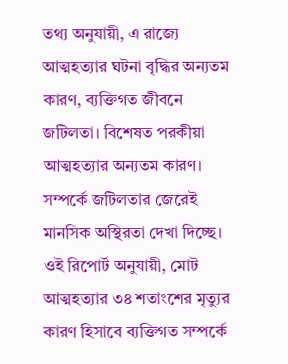তথ্য অনুযায়ী, এ রাজ্যে আত্মহত্যার ঘটনা বৃদ্ধির অন্যতম কারণ, ব্যক্তিগত জীবনে জটিলতা। বিশেষত পরকীয়া আত্মহত্যার অন্যতম কারণ। সম্পর্কে জটিলতার জেরেই মানসিক অস্থিরতা দেখা দিচ্ছে। ওই রিপোর্ট অনুযায়ী, মোট আত্মহত্যার ৩৪ শতাংশের মৃত্যুর কারণ হিসাবে ব্যক্তিগত সম্পর্কে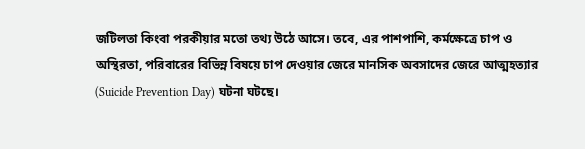জটিলতা কিংবা পরকীয়ার মতো তথ্য উঠে আসে। তবে, এর পাশপাশি, কর্মক্ষেত্রে চাপ ও অস্থিরতা, পরিবারের বিভিন্ন বিষয়ে চাপ দেওয়ার জেরে মানসিক অবসাদের জেরে আত্মহত্যার (Suicide Prevention Day) ঘটনা ঘটছে।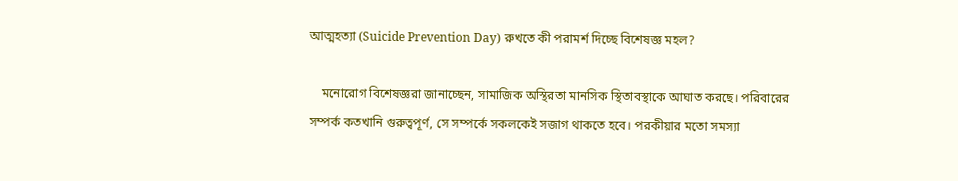আত্মহত্যা (Suicide Prevention Day) রুখতে কী পরামর্শ দিচ্ছে বিশেষজ্ঞ মহল?

    মনোরোগ বিশেষজ্ঞরা জানাচ্ছেন, সামাজিক অস্থিরতা মানসিক স্থিতাবস্থাকে আঘাত করছে। পরিবারের সম্পর্ক কতখানি গুরুত্বপূর্ণ, সে সম্পর্কে সকলকেই সজাগ থাকতে হবে। পরকীয়ার মতো সমস্যা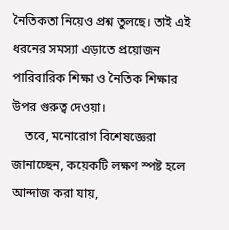নৈতিকতা নিয়েও প্রশ্ন তুলছে। তাই এই ধরনের সমস্যা এড়াতে প্রয়োজন পারিবারিক শিক্ষা ও নৈতিক শিক্ষার উপর গুরুত্ব দেওয়া।
    তবে, মনোরোগ বিশেষজ্ঞেরা জানাচ্ছেন, কয়েকটি লক্ষণ স্পষ্ট হলে আন্দাজ করা যায়,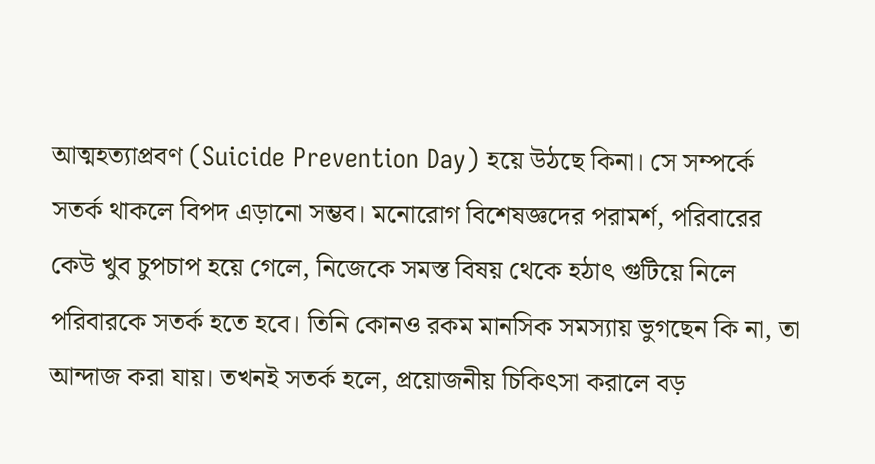আত্মহত্যাপ্রবণ (Suicide Prevention Day) হয়ে উঠছে কিনা। সে সম্পর্কে সতর্ক থাকলে বিপদ এড়ানো সম্ভব। মনোরোগ বিশেষজ্ঞদের পরামর্শ, পরিবারের কেউ খুব চুপচাপ হয়ে গেলে, নিজেকে সমস্ত বিষয় থেকে হঠাৎ গুটিয়ে নিলে পরিবারকে সতর্ক হতে হবে। তিনি কোনও রকম মানসিক সমস্যায় ভুগছেন কি না, তা আন্দাজ করা যায়। তখনই সতর্ক হলে, প্রয়োজনীয় চিকিৎসা করালে বড়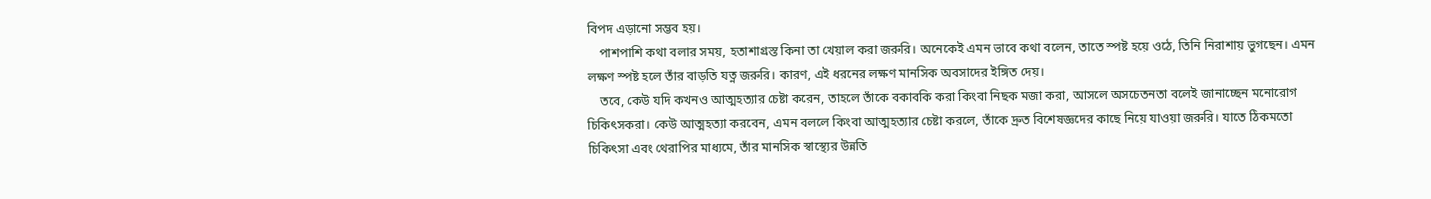বিপদ এড়ানো সম্ভব হয়।
    পাশপাশি কথা বলার সময়, হতাশাগ্রস্ত কিনা তা খেয়াল করা জরুরি। অনেকেই এমন ভাবে কথা বলেন, তাতে স্পষ্ট হয়ে ওঠে, তিনি নিরাশায় ভুগছেন। এমন লক্ষণ স্পষ্ট হলে তাঁর বাড়তি যত্ন জরুরি। কারণ, এই ধরনের লক্ষণ মানসিক অবসাদের ইঙ্গিত দেয়।
    তবে, কেউ যদি কখনও আত্মহত্যার চেষ্টা করেন, তাহলে তাঁকে বকাবকি করা কিংবা নিছক মজা করা, আসলে অসচেতনতা বলেই জানাচ্ছেন মনোরোগ চিকিৎসকরা। কেউ আত্মহত্যা করবেন, এমন বললে কিংবা আত্মহত্যার চেষ্টা করলে, তাঁকে দ্রুত বিশেষজ্ঞদের কাছে নিয়ে যাওয়া জরুরি। যাতে ঠিকমতো চিকিৎসা এবং থেরাপির মাধ্যমে, তাঁর মানসিক স্বাস্থ্যের উন্নতি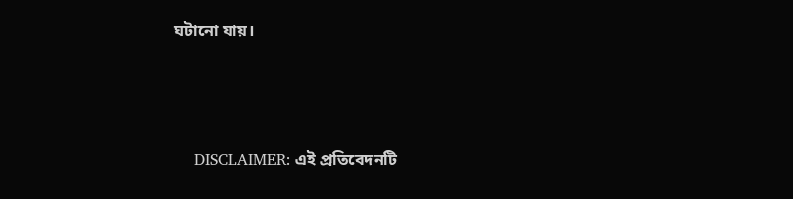ঘটানো যায়।



    DISCLAIMER: এই প্রতিবেদনটি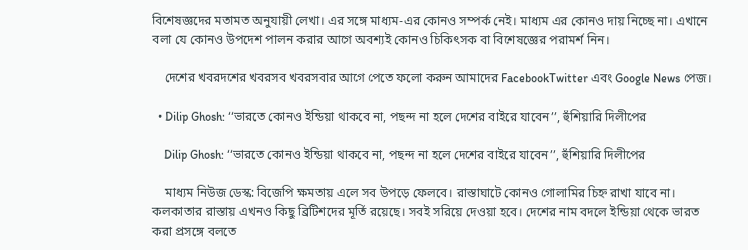বিশেষজ্ঞদের মতামত অনুযায়ী লেখা। এর সঙ্গে মাধ্যম-এর কোনও সম্পর্ক নেই। মাধ্যম এর কোনও দায় নিচ্ছে না। এখানে বলা যে কোনও উপদেশ পালন করার আগে অবশ্যই কোনও চিকিৎসক বা বিশেষজ্ঞের পরামর্শ নিন।

    দেশের খবরদশের খবরসব খবরসবার আগে পেতে ফলো করুন আমাদের FacebookTwitter এবং Google News পেজ।

  • Dilip Ghosh: ‘‘ভারতে কোনও ইন্ডিয়া থাকবে না, পছন্দ না হলে দেশের বাইরে যাবেন’’, হুঁশিয়ারি দিলীপের

    Dilip Ghosh: ‘‘ভারতে কোনও ইন্ডিয়া থাকবে না, পছন্দ না হলে দেশের বাইরে যাবেন’’, হুঁশিয়ারি দিলীপের

    মাধ্যম নিউজ ডেস্ক: বিজেপি ক্ষমতায় এলে সব উপড়ে ফেলবে। রাস্তাঘাটে কোনও গোলামির চিহ্ন রাখা যাবে না। কলকাতার রাস্তায় এখনও কিছু ব্রিটিশদের মূর্তি রয়েছে। সবই সরিয়ে দেওয়া হবে। দেশের নাম বদলে ইন্ডিয়া থেকে ভারত করা প্রসঙ্গে বলতে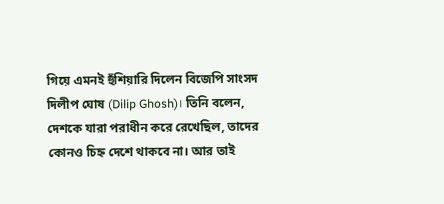গিয়ে এমনই হুঁশিয়ারি দিলেন বিজেপি সাংসদ দিলীপ ঘোষ (Dilip Ghosh)। তিনি বলেন, দেশকে যারা পরাধীন করে রেখেছিল, তাদের কোনও চিহ্ন দেশে থাকবে না। আর তাই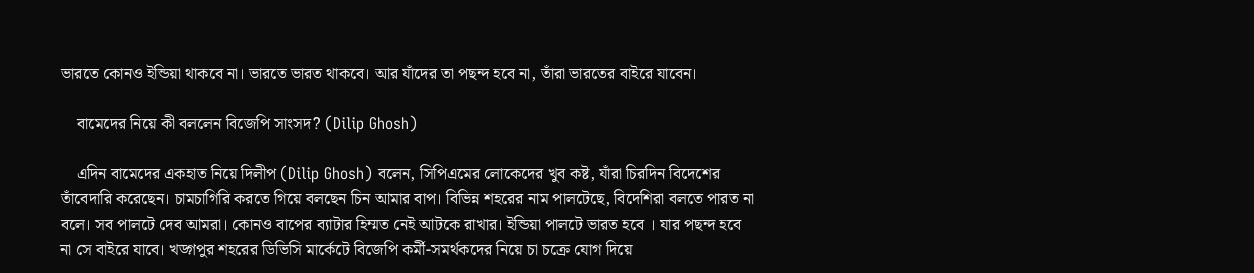ভারতে কোনও ইন্ডিয়া থাকবে না। ভারতে ভারত থাকবে। আর যাঁদের তা পছন্দ হবে না, তাঁরা ভারতের বাইরে যাবেন।

    বামেদের নিয়ে কী বললেন বিজেপি সাংসদ? (Dilip Ghosh)

    এদিন বামেদের একহাত নিয়ে দিলীপ (Dilip Ghosh) বলেন, সিপিএমের লোকেদের খুব কষ্ট, যাঁরা চিরদিন বিদেশের তাঁবেদারি করেছেন। চামচাগিরি করতে গিয়ে বলছেন চিন আমার বাপ। বিভিন্ন শহরের নাম পালটেছে, বিদেশিরা বলতে পারত না বলে। সব পালটে দেব আমরা। কোনও বাপের ব্যাটার হিম্মত নেই আটকে রাখার। ইন্ডিয়া পালটে ভারত হবে । যার পছন্দ হবে না সে বাইরে যাবে। খড়্গপুর শহরের ডিভিসি মার্কেটে বিজেপি কর্মী-সমর্থকদের নিয়ে চা চক্রে যোগ দিয়ে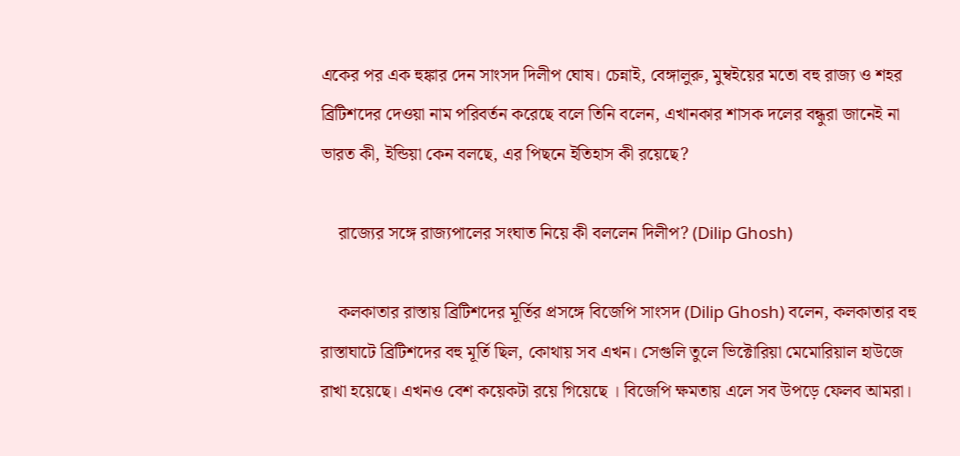একের পর এক হুঙ্কার দেন সাংসদ দিলীপ ঘোষ। চেন্নাই, বেঙ্গালুরু, মুম্বইয়ের মতো বহু রাজ্য ও শহর ব্রিটিশদের দেওয়া নাম পরিবর্তন করেছে বলে তিনি বলেন, এখানকার শাসক দলের বন্ধুরা জানেই না ভারত কী, ইন্ডিয়া কেন বলছে, এর পিছনে ইতিহাস কী রয়েছে?

    রাজ্যের সঙ্গে রাজ্যপালের সংঘাত নিয়ে কী বললেন দিলীপ? (Dilip Ghosh)

    কলকাতার রাস্তায় ব্রিটিশদের মূর্তির প্রসঙ্গে বিজেপি সাংসদ (Dilip Ghosh) বলেন, কলকাতার বহু রাস্তাঘাটে ব্রিটিশদের বহু মূর্তি ছিল, কোথায় সব এখন। সেগুলি তুলে ভিক্টোরিয়া মেমোরিয়াল হাউজে রাখা হয়েছে। এখনও বেশ কয়েকটা রয়ে গিয়েছে । বিজেপি ক্ষমতায় এলে সব উপড়ে ফেলব আমরা।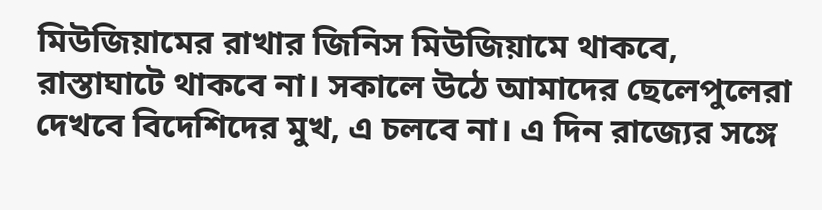মিউজিয়ামের রাখার জিনিস মিউজিয়ামে থাকবে, রাস্তাঘাটে থাকবে না। সকালে উঠে আমাদের ছেলেপুলেরা দেখবে বিদেশিদের মুখ, এ চলবে না। এ দিন রাজ্যের সঙ্গে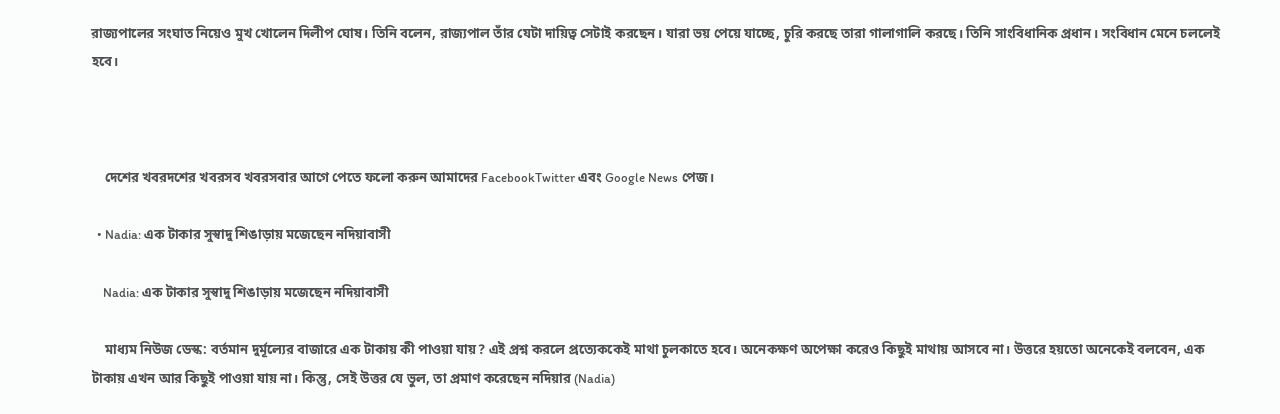রাজ্যপালের সংঘাত নিয়েও মুখ খোলেন দিলীপ ঘোষ। তিনি বলেন, রাজ্যপাল তাঁর যেটা দায়িত্ব সেটাই করছেন। যারা ভয় পেয়ে যাচ্ছে, চুরি করছে তারা গালাগালি করছে। তিনি সাংবিধানিক প্রধান। সংবিধান মেনে চললেই হবে।



    দেশের খবরদশের খবরসব খবরসবার আগে পেতে ফলো করুন আমাদের FacebookTwitter এবং Google News পেজ।

  • Nadia: এক টাকার সুস্বাদু শিঙাড়ায় মজেছেন নদিয়াবাসী

    Nadia: এক টাকার সুস্বাদু শিঙাড়ায় মজেছেন নদিয়াবাসী

    মাধ্যম নিউজ ডেস্ক: বর্তমান দুর্মূল্যের বাজারে এক টাকায় কী পাওয়া যায়? এই প্রশ্ন করলে প্রত্যেককেই মাথা চুলকাতে হবে। অনেকক্ষণ অপেক্ষা করেও কিছুই মাথায় আসবে না। উত্তরে হয়তো অনেকেই বলবেন, এক টাকায় এখন আর কিছুই পাওয়া যায় না। কিন্তু, সেই উত্তর যে ভুল, তা প্রমাণ করেছেন নদিয়ার (Nadia)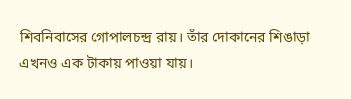শিবনিবাসের গোপালচন্দ্র রায়। তাঁর দোকানের শিঙাড়া এখনও এক টাকায় পাওয়া যায়।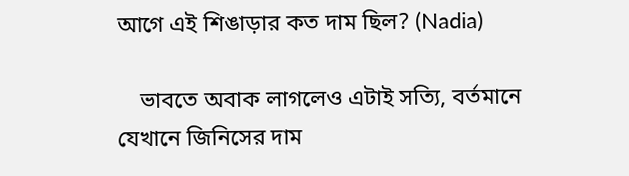আগে এই শিঙাড়ার কত দাম ছিল? (Nadia)

    ভাবতে অবাক লাগলেও এটাই সত্যি, বর্তমানে যেখানে জিনিসের দাম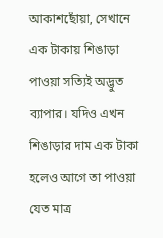আকাশছোঁয়া, সেখানে এক টাকায় শিঙাড়া পাওয়া সত্যিই অদ্ভুত ব্যাপার। যদিও এখন শিঙাড়ার দাম এক টাকা হলেও আগে তা পাওয়া যেত মাত্র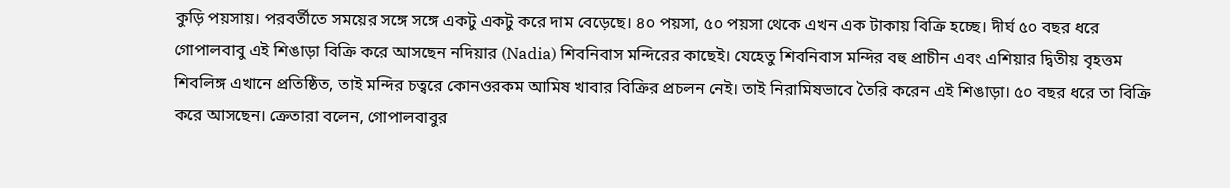কুড়ি পয়সায়। পরবর্তীতে সময়ের সঙ্গে সঙ্গে একটু একটু করে দাম বেড়েছে। ৪০ পয়সা, ৫০ পয়সা থেকে এখন এক টাকায় বিক্রি হচ্ছে। দীর্ঘ ৫০ বছর ধরে গোপালবাবু এই শিঙাড়া বিক্রি করে আসছেন নদিয়ার (Nadia) শিবনিবাস মন্দিরের কাছেই। যেহেতু শিবনিবাস মন্দির বহু প্রাচীন এবং এশিয়ার দ্বিতীয় বৃহত্তম শিবলিঙ্গ এখানে প্রতিষ্ঠিত, তাই মন্দির চত্বরে কোনওরকম আমিষ খাবার বিক্রির প্রচলন নেই। তাই নিরামিষভাবে তৈরি করেন এই শিঙাড়া। ৫০ বছর ধরে তা বিক্রি করে আসছেন। ক্রেতারা বলেন, গোপালবাবুর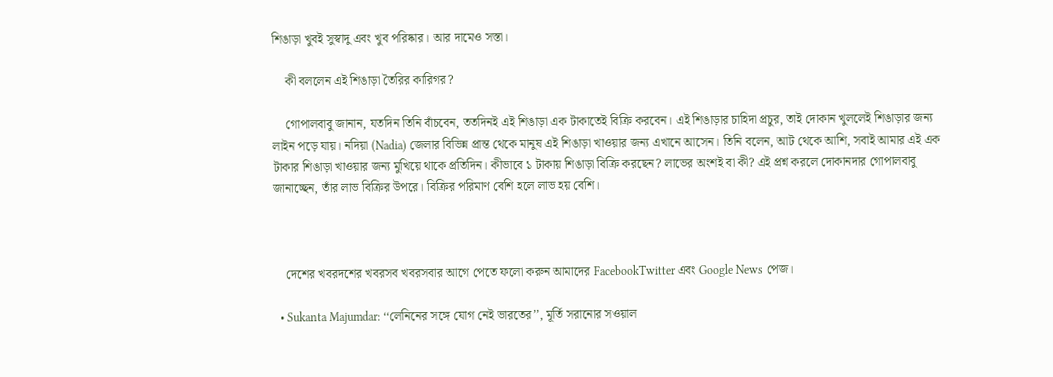শিঙাড়া খুবই সুস্বাদু এবং খুব পরিষ্কার। আর দামেও সস্তা।

    কী বললেন এই শিঙাড়া তৈরির কারিগর?

    গোপালবাবু জানান, যতদিন তিনি বাঁচবেন, ততদিনই এই শিঙাড়া এক টাকাতেই বিক্রি করবেন। এই শিঙাড়ার চাহিদা প্রচুর, তাই দোকান খুললেই শিঙাড়ার জন্য লাইন পড়ে যায়। নদিয়া (Nadia) জেলার বিভিন্ন প্রান্ত থেকে মানুষ এই শিঙাড়া খাওয়ার জন্য এখানে আসেন। তিনি বলেন, আট থেকে আশি, সবাই আমার এই এক টাকার শিঙাড়া খাওয়ার জন্য মুখিয়ে থাকে প্রতিদিন। কীভাবে ১ টাকায় শিঙাড়া বিক্রি করছেন? লাভের অংশই বা কী? এই প্রশ্ন করলে দোকানদার গোপালবাবু জানাচ্ছেন, তাঁর লাভ বিক্রির উপরে। বিক্রির পরিমাণ বেশি হলে লাভ হয় বেশি।



    দেশের খবরদশের খবরসব খবরসবার আগে পেতে ফলো করুন আমাদের FacebookTwitter এবং Google News পেজ।

  • Sukanta Majumdar: ‘‘লেনিনের সঙ্গে যোগ নেই ভারতের’’, মূর্তি সরানোর সওয়াল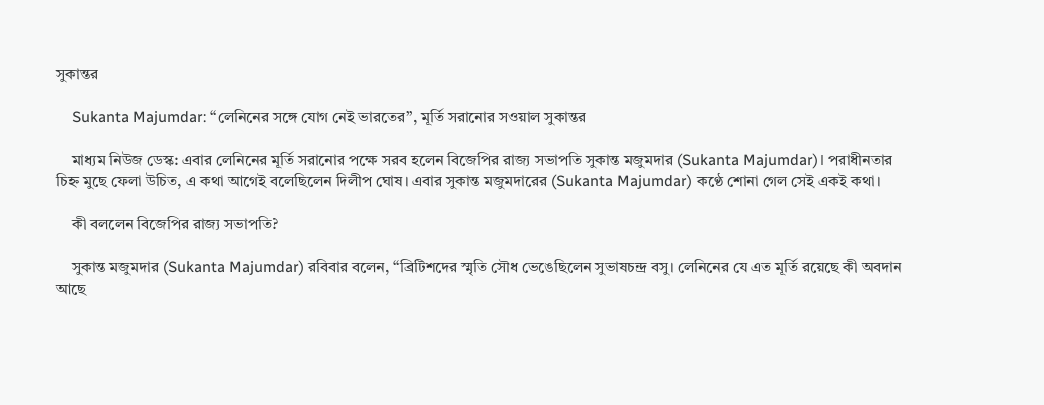সুকান্তর

    Sukanta Majumdar: ‘‘লেনিনের সঙ্গে যোগ নেই ভারতের’’, মূর্তি সরানোর সওয়াল সুকান্তর

    মাধ্যম নিউজ ডেস্ক: এবার লেনিনের মূর্তি সরানোর পক্ষে সরব হলেন বিজেপির রাজ্য সভাপতি সুকান্ত মজুমদার (Sukanta Majumdar)। পরাধীনতার চিহ্ন মুছে ফেলা উচিত, এ কথা আগেই বলেছিলেন দিলীপ ঘোষ। এবার সুকান্ত মজুমদারের (Sukanta Majumdar) কণ্ঠে শোনা গেল সেই একই কথা।

    কী বললেন বিজেপির রাজ্য সভাপতি?

    সুকান্ত মজুমদার (Sukanta Majumdar) রবিবার বলেন, ‘‘ব্রিটিশদের স্মৃতি সৌধ ভেঙেছিলেন সুভাষচন্দ্র বসু। লেনিনের যে এত মূর্তি রয়েছে কী অবদান আছে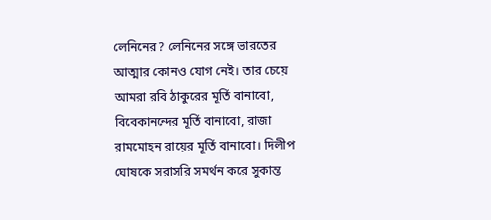লেনিনের? লেনিনের সঙ্গে ভারতের আত্মার কোনও যোগ নেই। তার চেয়ে আমরা রবি ঠাকুরের মূর্তি বানাবো, বিবেকানন্দের মূর্তি বানাবো, রাজা রামমোহন রায়ের মূর্তি বানাবো। দিলীপ ঘোষকে সরাসরি সমর্থন করে সুকান্ত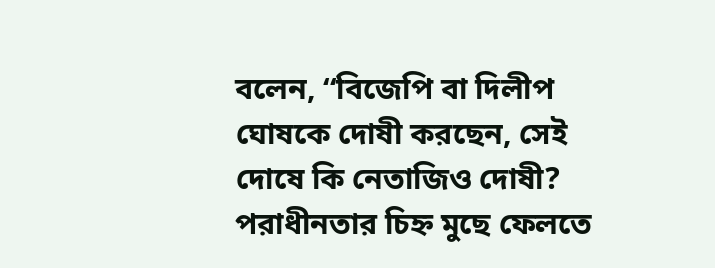বলেন, ‘‘বিজেপি বা দিলীপ ঘোষকে দোষী করছেন, সেই দোষে কি নেতাজিও দোষী? পরাধীনতার চিহ্ন মুছে ফেলতে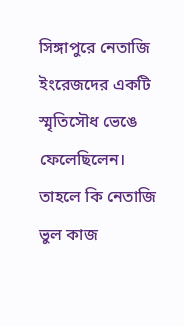সিঙ্গাপুরে নেতাজি ইংরেজদের একটি স্মৃতিসৌধ ভেঙে ফেলেছিলেন। তাহলে কি নেতাজি ভুল কাজ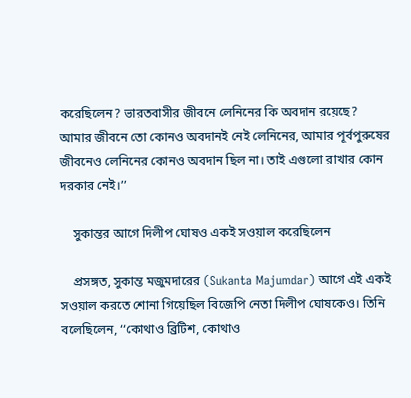করেছিলেন? ভারতবাসীর জীবনে লেনিনের কি অবদান রয়েছে? আমার জীবনে তো কোনও অবদানই নেই লেনিনের, আমার পূর্বপুরুষের জীবনেও লেনিনের কোনও অবদান ছিল না। তাই এগুলো রাখার কোন দরকার নেই।’’

    সুকান্তর আগে দিলীপ ঘোষও একই সওয়াল করেছিলেন

    প্রসঙ্গত, সুকান্ত মজুমদারের (Sukanta Majumdar) আগে এই একই সওয়াল করতে শোনা গিয়েছিল বিজেপি নেতা দিলীপ ঘোষকেও। তিনি বলেছিলেন, ‘‘কোথাও ব্রিটিশ, কোথাও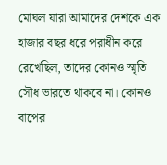মোঘল যারা আমাদের দেশকে এক হাজার বছর ধরে পরাধীন করে রেখেছিল, তাদের কোনও স্মৃতি সৌধ ভারতে থাকবে না। কোনও বাপের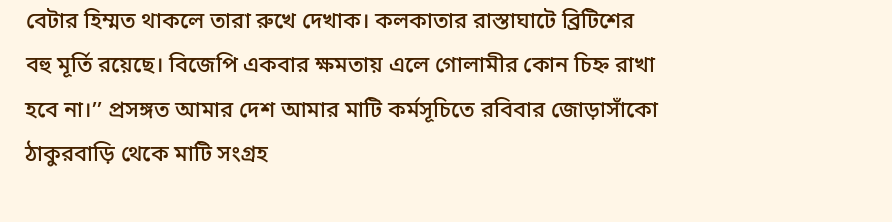বেটার হিম্মত থাকলে তারা রুখে দেখাক। কলকাতার রাস্তাঘাটে ব্রিটিশের বহু মূর্তি রয়েছে। বিজেপি একবার ক্ষমতায় এলে গোলামীর কোন চিহ্ন রাখা হবে না।’’ প্রসঙ্গত আমার দেশ আমার মাটি কর্মসূচিতে রবিবার জোড়াসাঁকো ঠাকুরবাড়ি থেকে মাটি সংগ্রহ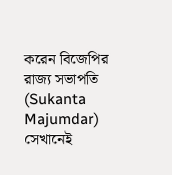করেন বিজেপির রাজ্য সভাপতি (Sukanta Majumdar) সেখানেই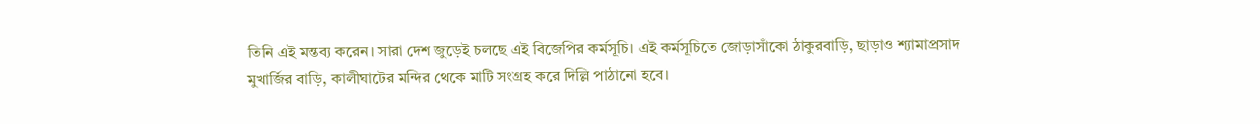তিনি এই মন্তব্য করেন। সারা দেশ জুড়েই চলছে এই বিজেপির কর্মসূচি। এই কর্মসূচিতে জোড়াসাঁকো ঠাকুরবাড়ি, ছাড়াও শ্যামাপ্রসাদ মুখার্জির বাড়ি, কালীঘাটের মন্দির থেকে মাটি সংগ্রহ করে দিল্লি পাঠানো হবে।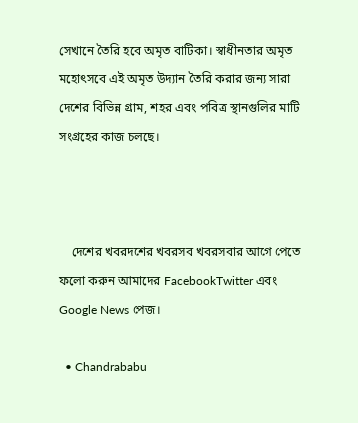সেখানে তৈরি হবে অমৃত বাটিকা। স্বাধীনতার অমৃত মহোৎসবে এই অমৃত উদ্যান তৈরি করার জন্য সারা দেশের বিভিন্ন গ্রাম, শহর এবং পবিত্র স্থানগুলির মাটি সংগ্রহের কাজ চলছে।



    দেশের খবরদশের খবরসব খবরসবার আগে পেতে ফলো করুন আমাদের FacebookTwitter এবং Google News পেজ।

  • Chandrababu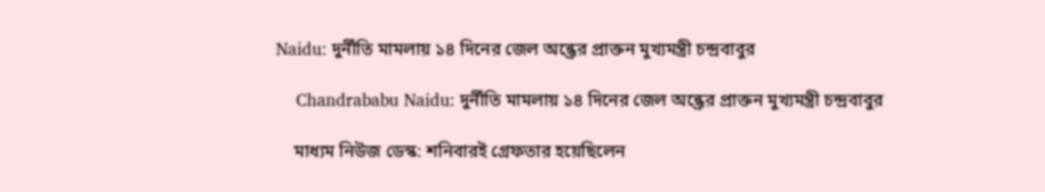Naidu: দুর্নীতি মামলায় ১৪ দিনের জেল অন্ধ্রের প্রাক্তন মুখ্যমন্ত্রী চন্দ্রবাবুর

    Chandrababu Naidu: দুর্নীতি মামলায় ১৪ দিনের জেল অন্ধ্রের প্রাক্তন মুখ্যমন্ত্রী চন্দ্রবাবুর

    মাধ্যম নিউজ ডেস্ক: শনিবারই গ্রেফতার হয়েছিলেন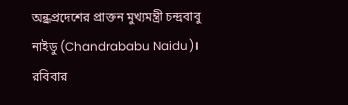অন্ধ্রপ্রদেশের প্রাক্তন মুখ্যমন্ত্রী চন্দ্রবাবু নাইডু (Chandrababu Naidu)। রবিবার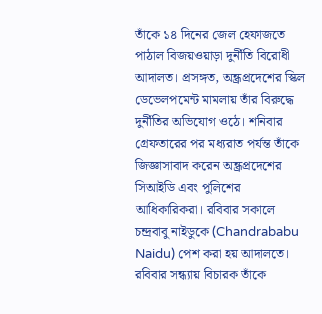তাঁকে ১৪ দিনের জেল হেফাজতে পাঠাল বিজয়ওয়াড়া দুর্নীতি বিরোধী আদালত। প্রসঙ্গত, অন্ধ্রপ্রদেশের স্কিল ডেভেলপমেন্ট মামলায় তাঁর বিরুদ্ধে দুর্নীতির অভিযোগ ওঠে। শনিবার গ্রেফতারের পর মধ্যরাত পর্যন্ত তাঁকে জিজ্ঞাসাবাদ করেন অন্ধ্রপ্রদেশের সিআইডি এবং পুলিশের আধিকারিকরা। রবিবার সকালে চন্দ্রবাবু নাইডুকে (Chandrababu Naidu) পেশ করা হয় আদালতে। রবিবার সন্ধ্যায় বিচারক তাঁকে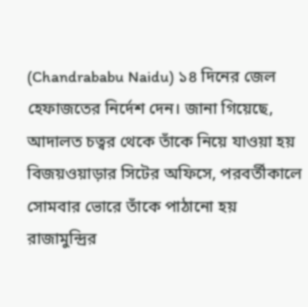(Chandrababu Naidu) ১৪ দিনের জেল হেফাজতের নির্দেশ দেন। জানা গিয়েছে, আদালত চত্বর থেকে তাঁকে নিয়ে যাওয়া হয় বিজয়ওয়াড়ার সিটের অফিসে, পরবর্তীকালে সোমবার ভোরে তাঁকে পাঠানো হয় রাজামুন্দ্রির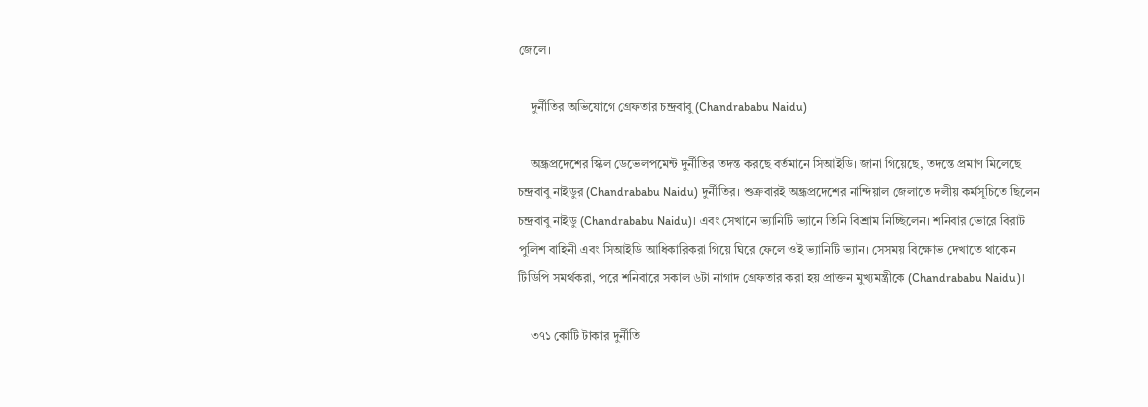জেলে।

    দুর্নীতির অভিযোগে গ্রেফতার চন্দ্রবাবু (Chandrababu Naidu)

    অন্ধ্রপ্রদেশের স্কিল ডেভেলপমেন্ট দুর্নীতির তদন্ত করছে বর্তমানে সিআইডি। জানা গিয়েছে, তদন্তে প্রমাণ মিলেছে চন্দ্রবাবু নাইডুর (Chandrababu Naidu) দুর্নীতির। শুক্রবারই অন্ধ্রপ্রদেশের নান্দিয়াল জেলাতে দলীয় কর্মসূচিতে ছিলেন চন্দ্রবাবু নাইডু (Chandrababu Naidu)। এবং সেখানে ভ্যানিটি ভ্যানে তিনি বিশ্রাম নিচ্ছিলেন। শনিবার ভোরে বিরাট পুলিশ বাহিনী এবং সিআইডি আধিকারিকরা গিয়ে ঘিরে ফেলে ওই ভ্যানিটি ভ্যান। সেসময় বিক্ষোভ দেখাতে থাকেন টিডিপি সমর্থকরা, পরে শনিবারে সকাল ৬টা নাগাদ গ্রেফতার করা হয় প্রাক্তন মুখ্যমন্ত্রীকে (Chandrababu Naidu)।

    ৩৭১ কোটি টাকার দুর্নীতি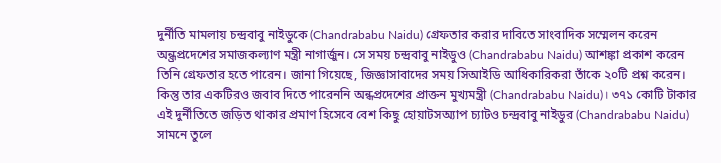দুর্নীতি মামলায় চন্দ্রবাবু নাইডুকে (Chandrababu Naidu) গ্রেফতার করার দাবিতে সাংবাদিক সম্মেলন করেন অন্ধ্রপ্রদেশের সমাজকল্যাণ মন্ত্রী নাগার্জুন। সে সময় চন্দ্রবাবু নাইডুও (Chandrababu Naidu) আশঙ্কা প্রকাশ করেন তিনি গ্রেফতার হতে পারেন। জানা গিয়েছে, জিজ্ঞাসাবাদের সময় সিআইডি আধিকারিকরা তাঁকে ২০টি প্রশ্ন করেন। কিন্তু তার একটিরও জবাব দিতে পারেননি অন্ধপ্রদেশের প্রাক্তন মুখ্যমন্ত্রী (Chandrababu Naidu)। ৩৭১ কোটি টাকার এই দুর্নীতিতে জড়িত থাকার প্রমাণ হিসেবে বেশ কিছু হোয়াটসঅ্যাপ চ্যাটও চন্দ্রবাবু নাইডুর (Chandrababu Naidu) সামনে তুলে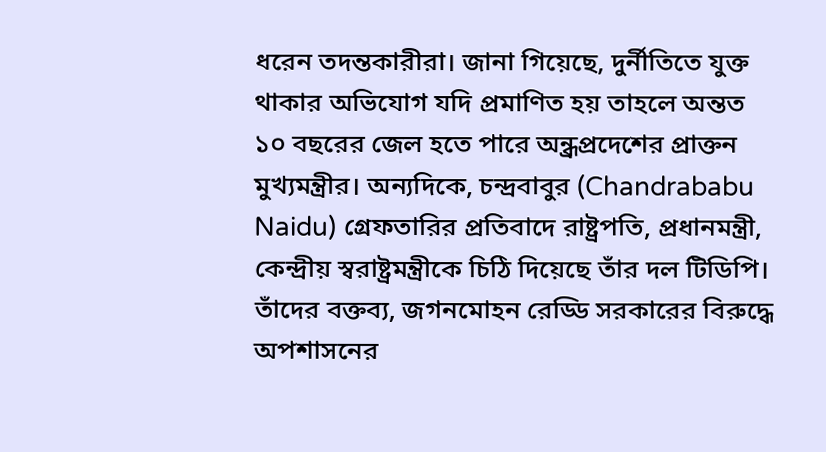ধরেন তদন্তকারীরা। জানা গিয়েছে, দুর্নীতিতে যুক্ত থাকার অভিযোগ যদি প্রমাণিত হয় তাহলে অন্তত ১০ বছরের জেল হতে পারে অন্ধ্রপ্রদেশের প্রাক্তন মুখ্যমন্ত্রীর। অন্যদিকে, চন্দ্রবাবুর (Chandrababu Naidu) গ্রেফতারির প্রতিবাদে রাষ্ট্রপতি, প্রধানমন্ত্রী, কেন্দ্রীয় স্বরাষ্ট্রমন্ত্রীকে চিঠি দিয়েছে তাঁর দল টিডিপি। তাঁদের বক্তব্য, জগনমোহন রেড্ডি সরকারের বিরুদ্ধে অপশাসনের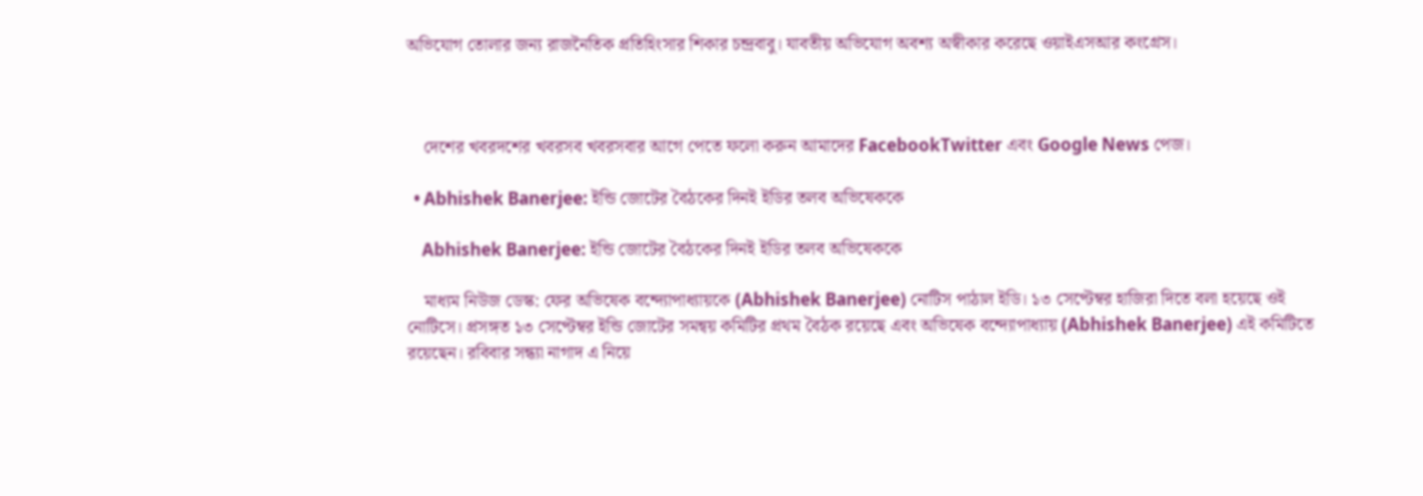অভিযোগ তোলার জন্য রাজনৈতিক প্রতিহিংসার শিকার চন্দ্রবাবু। যাবতীয় অভিযোগ অবশ্য অস্বীকার করেছে ওয়াইএসআর কংগ্রেস।



    দেশের খবরদশের খবরসব খবরসবার আগে পেতে ফলো করুন আমাদের FacebookTwitter এবং Google News পেজ।

  • Abhishek Banerjee: ইন্ডি জোটের বৈঠকের দিনই ইডির তলব অভিষেককে

    Abhishek Banerjee: ইন্ডি জোটের বৈঠকের দিনই ইডির তলব অভিষেককে

    মাধ্যম নিউজ ডেস্ক: ফের অভিষেক বন্দ্যোপাধ্যায়কে (Abhishek Banerjee) নোটিস পাঠাল ইডি। ১৩ সেপ্টেম্বর হাজিরা দিতে বলা হয়েছে ওই নোটিসে। প্রসঙ্গত ১৩ সেপ্টেম্বর ইন্ডি জোটের সমন্বয় কমিটির প্রথম বৈঠক রয়েছে এবং অভিষেক বন্দ্যোপাধ্যায় (Abhishek Banerjee) এই কমিটিতে রয়েছেন। রবিবার সন্ধ্যা নাগাদ এ নিয়ে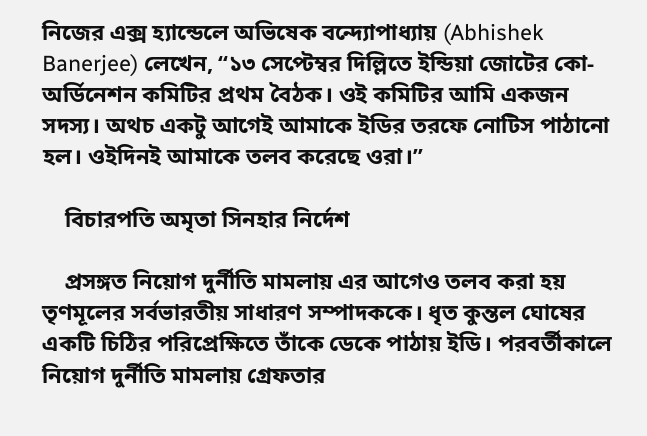নিজের এক্স হ্যান্ডেলে অভিষেক বন্দ্যোপাধ্যায় (Abhishek Banerjee) লেখেন, ‘‘১৩ সেপ্টেম্বর দিল্লিতে ইন্ডিয়া জোটের কো-অর্ডিনেশন কমিটির প্রথম বৈঠক। ওই কমিটির আমি একজন সদস্য। অথচ একটু আগেই আমাকে ইডির তরফে নোটিস পাঠানো হল। ওইদিনই আমাকে তলব করেছে ওরা।’’

    বিচারপতি অমৃতা সিনহার নির্দেশ

    প্রসঙ্গত নিয়োগ দুর্নীতি মামলায় এর আগেও তলব করা হয় তৃণমূলের সর্বভারতীয় সাধারণ সম্পাদককে। ধৃত কুন্তল ঘোষের একটি চিঠির পরিপ্রেক্ষিতে তাঁকে ডেকে পাঠায় ইডি। পরবর্তীকালে নিয়োগ দুর্নীতি মামলায় গ্রেফতার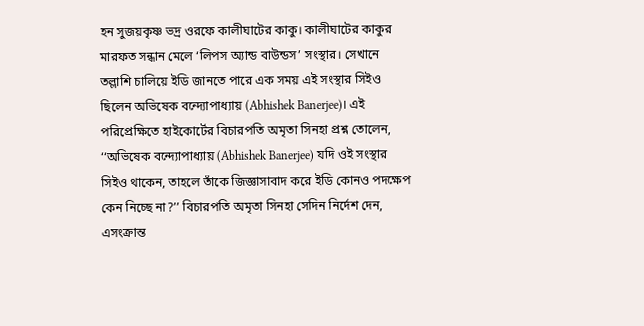হন সুজয়কৃষ্ণ ভদ্র ওরফে কালীঘাটের কাকু। কালীঘাটের কাকুর মারফত সন্ধান মেলে ‘লিপস অ্যান্ড বাউন্ডস’ সংস্থার। সেখানে তল্লাশি চালিয়ে ইডি জানতে পারে এক সময় এই সংস্থার সিইও ছিলেন অভিষেক বন্দ্যোপাধ্যায় (Abhishek Banerjee)। এই পরিপ্রেক্ষিতে হাইকোর্টের বিচারপতি অমৃতা সিনহা প্রশ্ন তোলেন, ‘‘অভিষেক বন্দ্যোপাধ্যায় (Abhishek Banerjee) যদি ওই সংস্থার সিইও থাকেন, তাহলে তাঁকে জিজ্ঞাসাবাদ করে ইডি কোনও পদক্ষেপ কেন নিচ্ছে না?’’ বিচারপতি অমৃতা সিনহা সেদিন নির্দেশ দেন, এসংক্রান্ত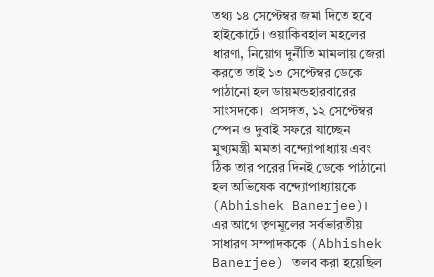তথ্য ১৪ সেপ্টেম্বর জমা দিতে হবে হাইকোর্টে। ওয়াকিবহাল মহলের ধারণা, নিয়োগ দুর্নীতি মামলায় জেরা করতে তাই ১৩ সেপ্টেম্বর ডেকে পাঠানো হল ডায়মন্ডহারবারের সাংসদকে।  প্রসঙ্গত, ১২ সেপ্টেম্বর স্পেন ও দুবাই সফরে যাচ্ছেন মুখ্যমন্ত্রী মমতা বন্দ্যোপাধ্যায় এবং ঠিক তার পরের দিনই ডেকে পাঠানো হল অভিষেক বন্দ্যোপাধ্যায়কে (Abhishek Banerjee)। এর আগে তৃণমূলের সর্বভারতীয় সাধারণ সম্পাদককে (Abhishek Banerjee) তলব করা হয়েছিল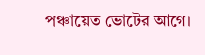পঞ্চায়েত ভোটের আগে।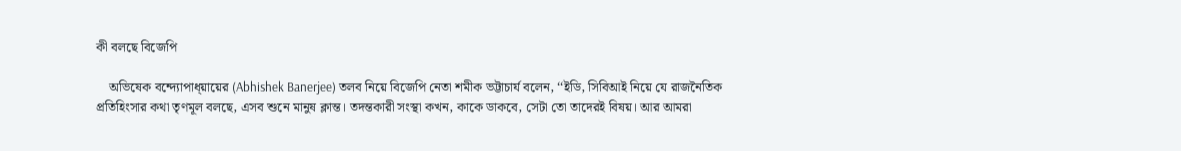কী বলছে বিজেপি

    অভিষেক বন্দ্যোপাধ্য়ায়ের (Abhishek Banerjee) তলব নিয়ে বিজেপি নেতা শমীক ভট্টাচার্য বলেন, ‘‘ইডি, সিবিআই নিয়ে যে রাজনৈতিক প্রতিহিংসার কথা তৃণমূল বলছে, এসব শুনে মানুষ ক্লান্ত। তদন্তকারী সংস্থা কখন, কাকে ডাকবে, সেটা তো তাদেরই বিষয়। আর আমরা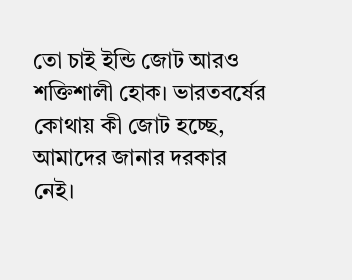তো চাই ইন্ডি জোট আরও শক্তিশালী হোক। ভারতবর্ষের কোথায় কী জোট হচ্ছে, আমাদের জানার দরকার নেই।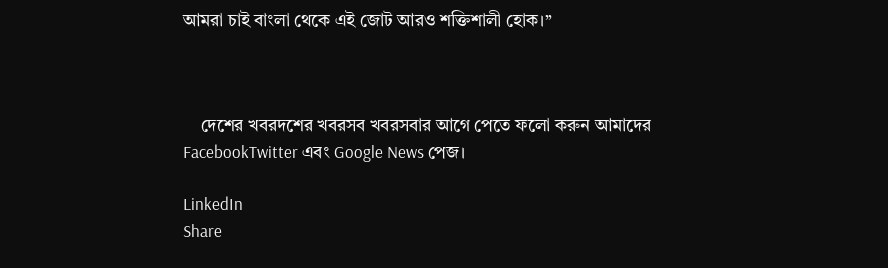আমরা চাই বাংলা থেকে এই জোট আরও শক্তিশালী হোক।’’



    দেশের খবরদশের খবরসব খবরসবার আগে পেতে ফলো করুন আমাদের FacebookTwitter এবং Google News পেজ।

LinkedIn
Share